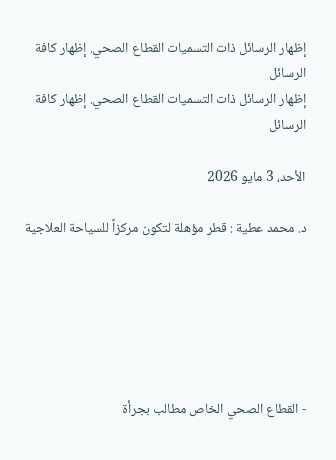إظهار الرسائل ذات التسميات القطاع الصحي. إظهار كافة الرسائل
إظهار الرسائل ذات التسميات القطاع الصحي. إظهار كافة الرسائل

الأحد، 3 مايو 2026

د. محمد عطية : قطر مؤهلة لتكون مركزاً للسياحة العلاجية






- القطاع الصحي الخاص مطالب بجرأة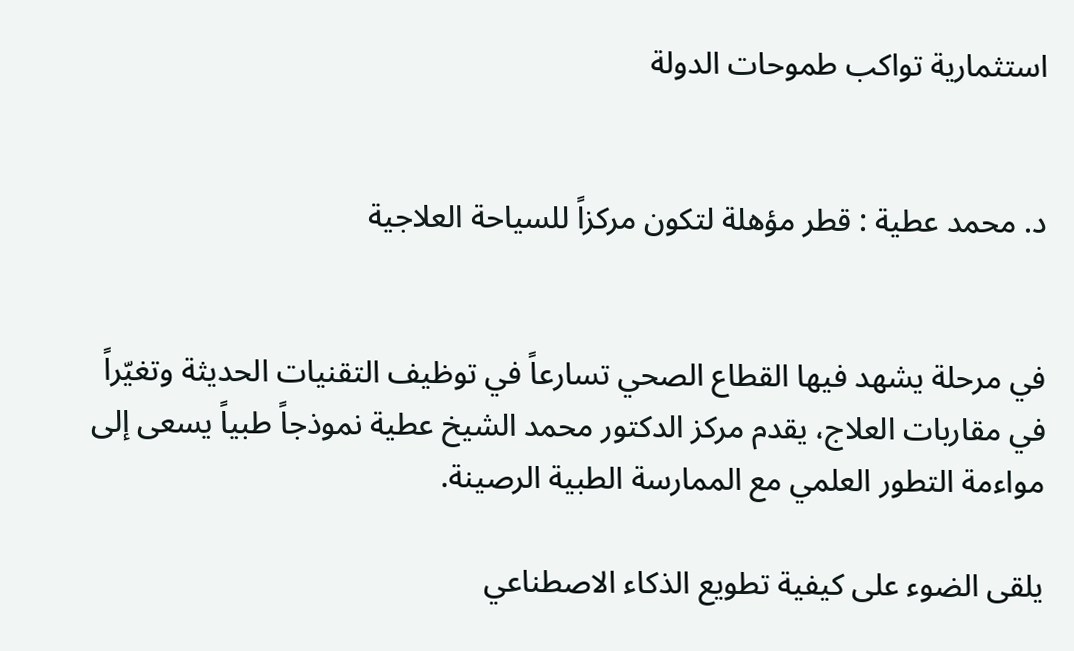استثمارية تواكب طموحات الدولة


د. محمد عطية : قطر مؤهلة لتكون مركزاً للسياحة العلاجية


في مرحلة يشهد فيها القطاع الصحي تسارعاً في توظيف التقنيات الحديثة وتغيّراً في مقاربات العلاج، يقدم مركز الدكتور محمد الشيخ عطية نموذجاً طبياً يسعى إلى مواءمة التطور العلمي مع الممارسة الطبية الرصينة.

يلقى الضوء على كيفية تطويع الذكاء الاصطناعي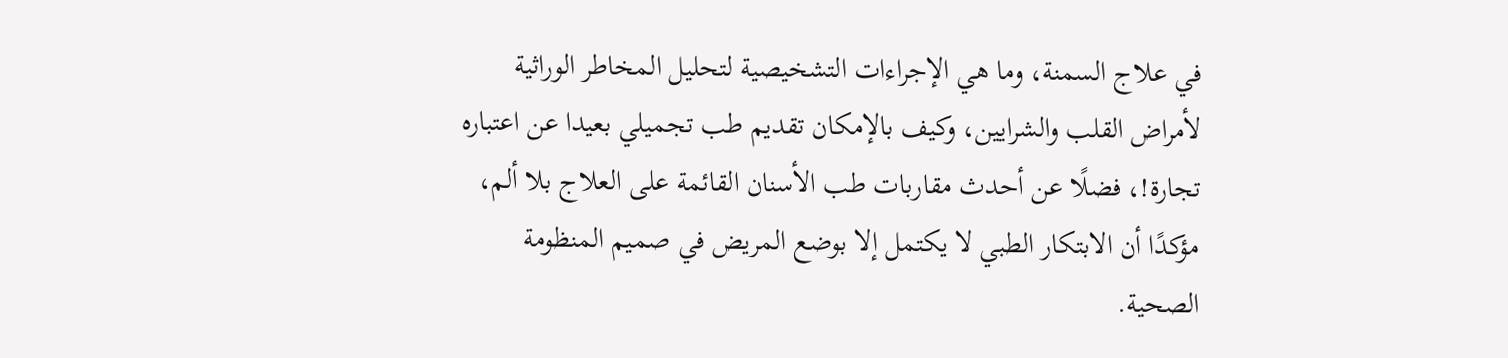في علاج السمنة، وما هي الإجراءات التشخيصية لتحليل المخاطر الوراثية لأمراض القلب والشرايين، وكيف بالإمكان تقديم طب تجميلي بعيدا عن اعتباره تجارة!، فضلًا عن أحدث مقاربات طب الأسنان القائمة على العلاج بلا ألم، مؤكدًا أن الابتكار الطبي لا يكتمل إلا بوضع المريض في صميم المنظومة الصحية.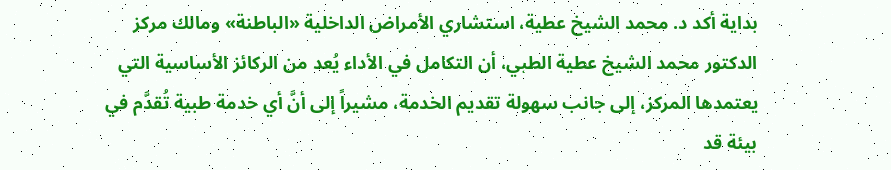بداية أكد د. محمد الشيخ عطية، استشاري الأمراض الداخلية «الباطنة» ومالك مركز الدكتور محمد الشيخ عطية الطبي، أن التكامل في الأداء يُعد من الركائز الأساسية التي يعتمدها المركز، إلى جانب سهولة تقديم الخدمة، مشيراً إلى أنَّ أي خدمة طبية تُقدَّم في بيئة قد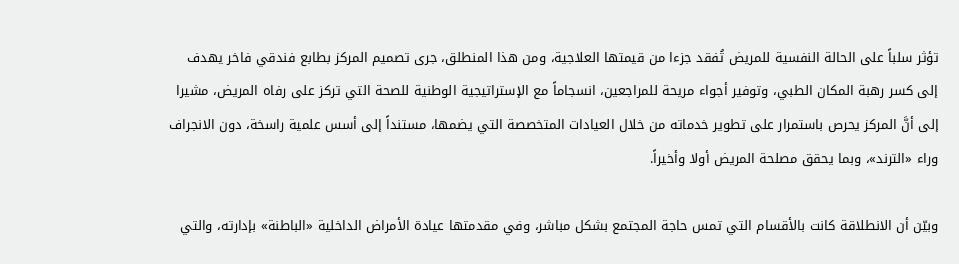تؤثر سلباً على الحالة النفسية للمريض تُفقد جزءا من قيمتها العلاجية، ومن هذا المنطلق، جرى تصميم المركز بطابع فندقي فاخر يهدف إلى كسر رهبة المكان الطبي، وتوفير أجواء مريحة للمراجعين، انسجاماً مع الإستراتيجية الوطنية للصحة التي تركز على رفاه المريض، مشيرا إلى أنَّ المركز يحرص باستمرار على تطوير خدماته من خلال العيادات المتخصصة التي يضمها، مستنداً إلى أسس علمية راسخة، دون الانجراف وراء «الترند»، وبما يحقق مصلحة المريض أولا وأخيراً.

وبيّن أن الانطلاقة كانت بالأقسام التي تمس حاجة المجتمع بشكل مباشر، وفي مقدمتها عيادة الأمراض الداخلية «الباطنة» بإدارته، والتي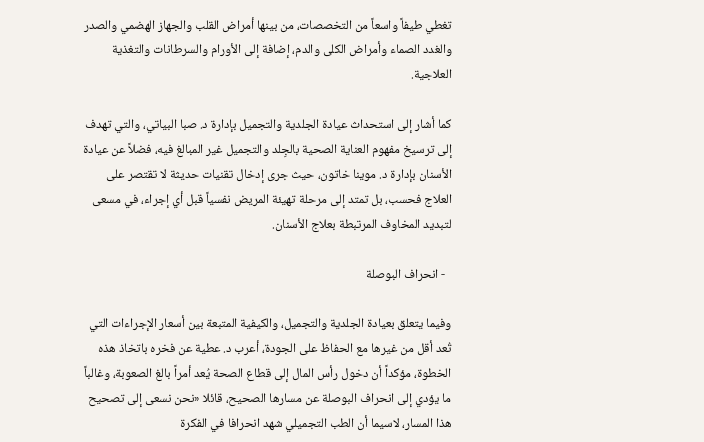تغطي طيفاً واسعاً من التخصصات، من بينها أمراض القلب والجهاز الهضمي والصدر والغدد الصماء وأمراض الكلى والدم، إضافة إلى الأورام والسرطانات والتغذية العلاجية.

كما أشار إلى استحداث عيادة الجلدية والتجميل بإدارة د. صبا البياتي، والتي تهدف إلى ترسيخ مفهوم العناية الصحية بالجِلد والتجميل غير المبالغ فيه، فضلاً عن عيادة الأسنان بإدارة د. موينا خاتون، حيث جرى إدخال تقنيات حديثة لا تقتصر على العلاج فحسب، بل تمتد إلى مرحلة تهيئة المريض نفسياً قبل أي إجراء، في مسعى لتبديد المخاوف المرتبطة بعلاج الأسنان.

  - انحراف البوصلة

وفيما يتعلق بعيادة الجلدية والتجميل، والكيفية المتبعة بين أسعار الإجراءات التي تُعد أقل من غيرها مع الحفاظ على الجودة، أعرب د. عطية عن فخره باتخاذ هذه الخطوة، مؤكداً أن دخول رأس المال إلى قطاع الصحة يُعد أمراً بالغ الصعوبة، وغالباً ما يؤدي إلى انحراف البوصلة عن مسارها الصحيح، قائلا «نحن نسعى إلى تصحيح هذا المسار، لاسيما أن الطب التجميلي شهد انحرافا في الفكرة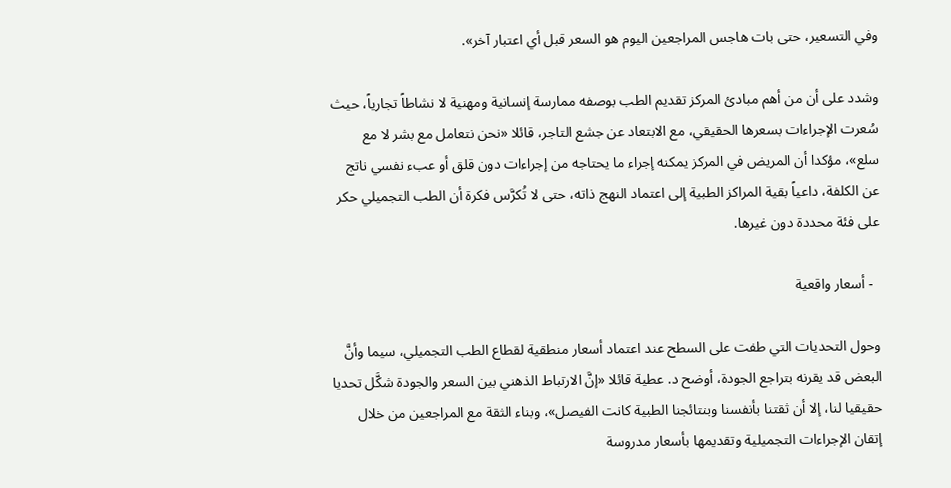وفي التسعير، حتى بات هاجس المراجعين اليوم هو السعر قبل أي اعتبار آخر».

وشدد على أن من أهم مبادئ المركز تقديم الطب بوصفه ممارسة إنسانية ومهنية لا نشاطاً تجارياً، حيث سُعرت الإجراءات بسعرها الحقيقي، مع الابتعاد عن جشع التاجر، قائلا «نحن نتعامل مع بشر لا مع سلع»، مؤكدا أن المريض في المركز يمكنه إجراء ما يحتاجه من إجراءات دون قلق أو عبء نفسي ناتج عن الكلفة، داعياً بقية المراكز الطبية إلى اعتماد النهج ذاته، حتى لا تُكرَّس فكرة أن الطب التجميلي حكر على فئة محددة دون غيرها.

  - أسعار واقعية

وحول التحديات التي طفت على السطح عند اعتماد أسعار منطقية لقطاع الطب التجميلي، سيما وأنَّ البعض قد يقرنه بتراجع الجودة، أوضح د. عطية قائلا «إنَّ الارتباط الذهني بين السعر والجودة شكَّل تحديا حقيقيا لنا، إلا أن ثقتنا بأنفسنا وبنتائجنا الطبية كانت الفيصل»، وبناء الثقة مع المراجعين من خلال إتقان الإجراءات التجميلية وتقديمها بأسعار مدروسة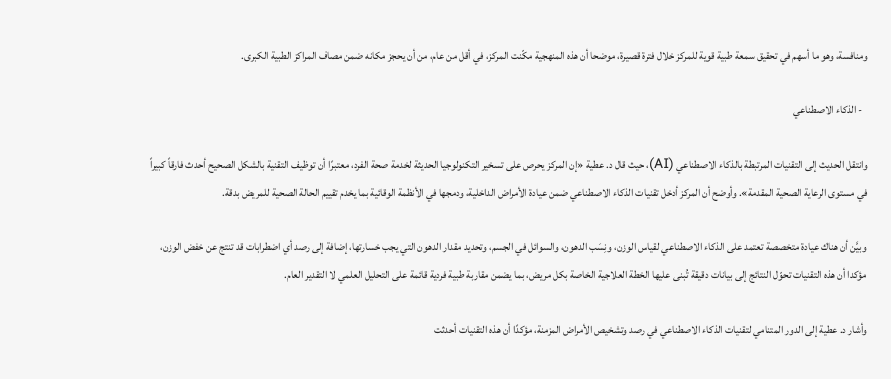ومنافسة، وهو ما أسهم في تحقيق سمعة طبية قوية للمركز خلال فترة قصيرة، موضحا أن هذه المنهجية مكّنت المركز، في أقل من عام، من أن يحجز مكانه ضمن مصاف المراكز الطبية الكبرى.

  - الذكاء الاصطناعي

وانتقل الحديث إلى التقنيات المرتبطة بالذكاء الاصطناعي (AI)، حيث قال د. عطية «إن المركز يحرص على تسخير التكنولوجيا الحديثة لخدمة صحة الفرد، معتبرًا أن توظيف التقنية بالشكل الصحيح أحدث فارقاً كبيراً في مستوى الرعاية الصحية المقدمة». وأوضح أن المركز أدخل تقنيات الذكاء الاصطناعي ضمن عيادة الأمراض الداخلية، ودمجها في الأنظمة الوقائية بما يخدم تقييم الحالة الصحية للمريض بدقة.

وبيَّن أن هناك عيادة متخصصة تعتمد على الذكاء الاصطناعي لقياس الوزن، ونِسَب الدهون، والسوائل في الجسم، وتحديد مقدار الدهون التي يجب خسارتها، إضافة إلى رصد أي اضطرابات قد تنتج عن خفض الوزن، مؤكدا أن هذه التقنيات تحوّل النتائج إلى بيانات دقيقة تُبنى عليها الخطة العلاجية الخاصة بكل مريض، بما يضمن مقاربة طبية فردية قائمة على التحليل العلمي لا التقدير العام.

وأشار د. عطية إلى الدور المتنامي لتقنيات الذكاء الاصطناعي في رصد وتشخيص الأمراض المزمنة، مؤكدًا أن هذه التقنيات أحدثت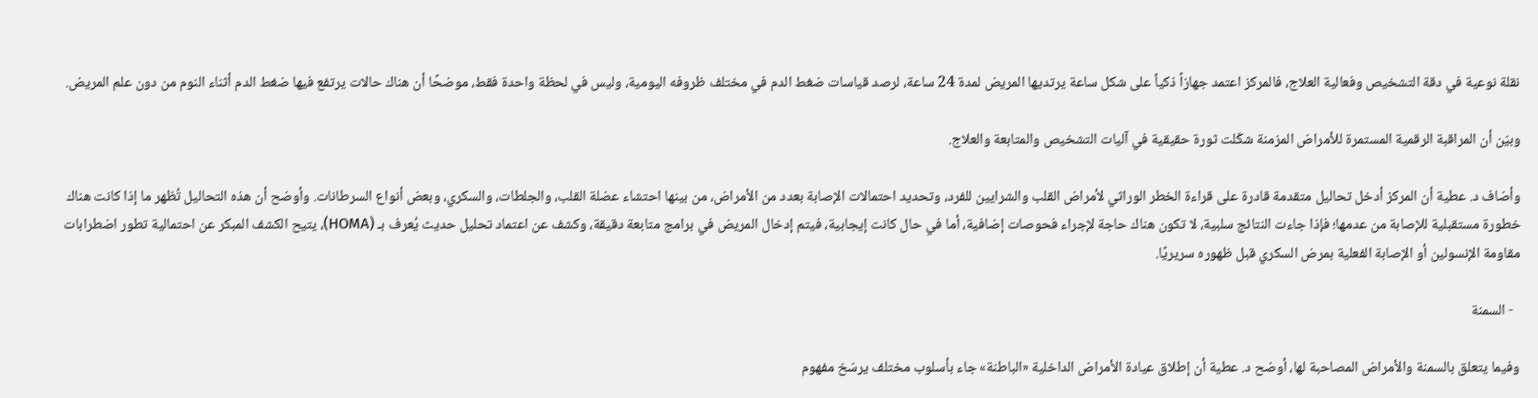نقلة نوعية في دقة التشخيص وفعالية العلاج، فالمركز اعتمد جهازاً ذكياً على شكل ساعة يرتديها المريض لمدة 24 ساعة، لرصد قياسات ضغط الدم في مختلف ظروفه اليومية، وليس في لحظة واحدة فقط، موضحًا أن هناك حالات يرتفع فيها ضغط الدم أثناء النوم من دون علم المريض.

وبيّن أن المراقبة الرقمية المستمرة للأمراض المزمنة شكّلت ثورة حقيقية في آليات التشخيص والمتابعة والعلاج.

وأضاف د. عطية أن المركز أدخل تحاليل متقدمة قادرة على قراءة الخطر الوراثي لأمراض القلب والشرايين للفرد، وتحديد احتمالات الإصابة بعدد من الأمراض، من بينها احتشاء عضلة القلب، والجلطات، والسكري، وبعض أنواع السرطانات. وأوضح أن هذه التحاليل تُظهر ما إذا كانت هناك خطورة مستقبلية للإصابة من عدمها؛ فإذا جاءت النتائج سلبية، لا تكون هناك حاجة لإجراء فحوصات إضافية، أما في حال كانت إيجابية، فيتم إدخال المريض في برامج متابعة دقيقة، وكشف عن اعتماد تحليل حديث يُعرف بـ (HOMA)، يتيح الكشف المبكر عن احتمالية تطور اضطرابات مقاومة الإنسولين أو الإصابة الفعلية بمرض السكري قبل ظهوره سريريًا.

  - السمنة

وفيما يتعلق بالسمنة والأمراض المصاحبة لها، أوضح د. عطية أن إطلاق عيادة الأمراض الداخلية «الباطنة» جاء بأسلوب مختلف يرسّخ مفهوم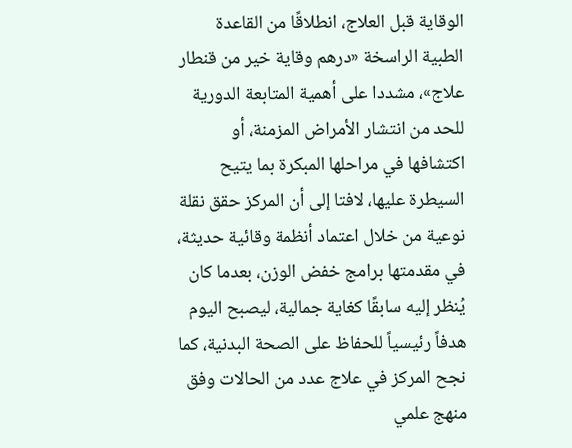الوقاية قبل العلاج، انطلاقًا من القاعدة الطبية الراسخة «درهم وقاية خير من قنطار علاج»، مشددا على أهمية المتابعة الدورية للحد من انتشار الأمراض المزمنة، أو اكتشافها في مراحلها المبكرة بما يتيح السيطرة عليها، لافتا إلى أن المركز حقق نقلة نوعية من خلال اعتماد أنظمة وقائية حديثة، في مقدمتها برامج خفض الوزن، بعدما كان يُنظر إليه سابقًا كغاية جمالية، ليصبح اليوم هدفاً رئيسياً للحفاظ على الصحة البدنية، كما نجح المركز في علاج عدد من الحالات وفق منهج علمي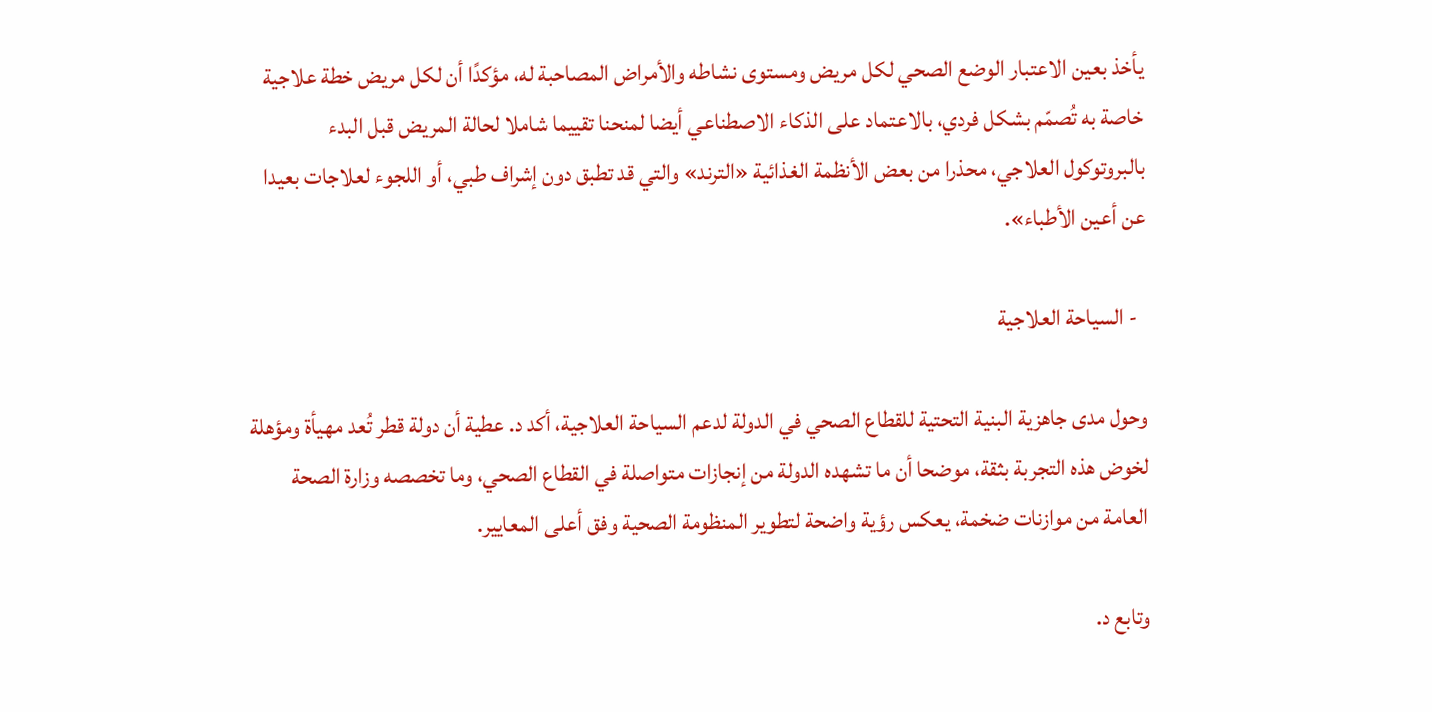يأخذ بعين الاعتبار الوضع الصحي لكل مريض ومستوى نشاطه والأمراض المصاحبة له، مؤكدًا أن لكل مريض خطة علاجية خاصة به تُصمّم بشكل فردي، بالاعتماد على الذكاء الاصطناعي أيضا لمنحنا تقييما شاملا لحالة المريض قبل البدء بالبروتوكول العلاجي، محذرا من بعض الأنظمة الغذائية «الترند» والتي قد تطبق دون إشراف طبي، أو اللجوء لعلاجات بعيدا عن أعين الأطباء».

  - السياحة العلاجية

وحول مدى جاهزية البنية التحتية للقطاع الصحي في الدولة لدعم السياحة العلاجية، أكد د. عطية أن دولة قطر تُعد مهيأة ومؤهلة لخوض هذه التجربة بثقة، موضحا أن ما تشهده الدولة من إنجازات متواصلة في القطاع الصحي، وما تخصصه وزارة الصحة العامة من موازنات ضخمة، يعكس رؤية واضحة لتطوير المنظومة الصحية وفق أعلى المعايير.

وتابع د.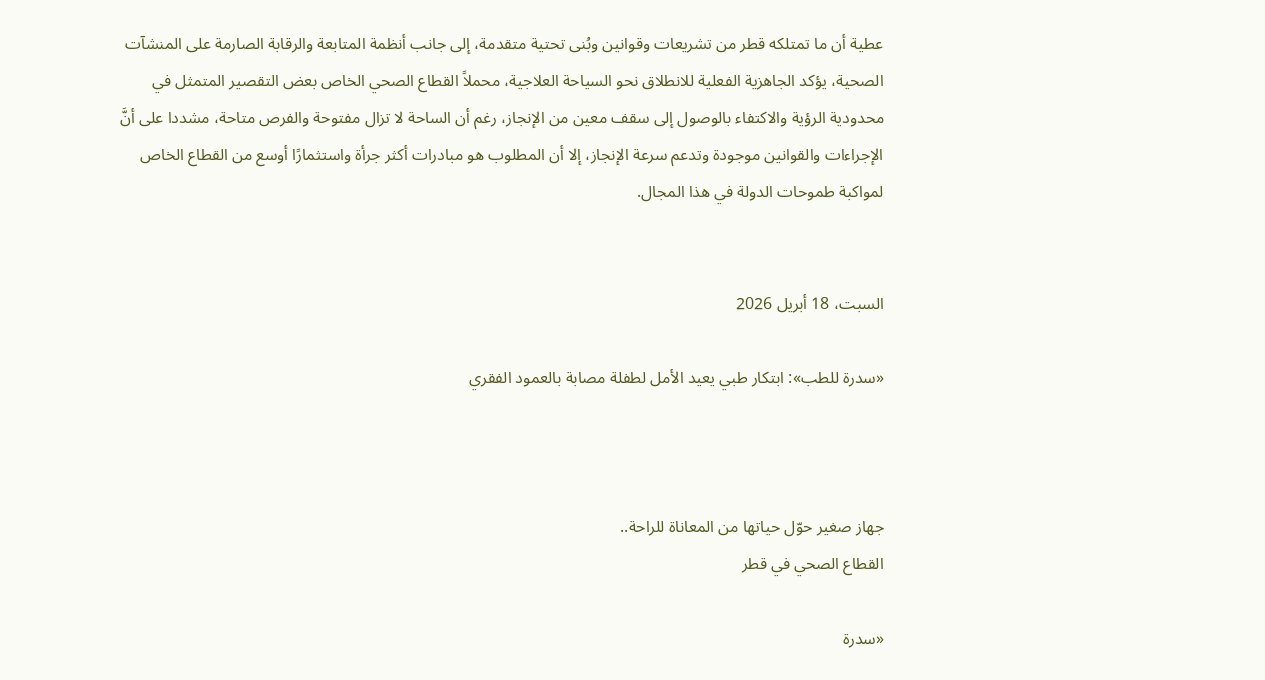عطية أن ما تمتلكه قطر من تشريعات وقوانين وبُنى تحتية متقدمة، إلى جانب أنظمة المتابعة والرقابة الصارمة على المنشآت الصحية، يؤكد الجاهزية الفعلية للانطلاق نحو السياحة العلاجية، محملاً القطاع الصحي الخاص بعض التقصير المتمثل في محدودية الرؤية والاكتفاء بالوصول إلى سقف معين من الإنجاز، رغم أن الساحة لا تزال مفتوحة والفرص متاحة، مشددا على أنَّ الإجراءات والقوانين موجودة وتدعم سرعة الإنجاز، إلا أن المطلوب هو مبادرات أكثر جرأة واستثمارًا أوسع من القطاع الخاص لمواكبة طموحات الدولة في هذا المجال.


السبت، 18 أبريل 2026

«سدرة للطب»: ابتكار طبي يعيد الأمل لطفلة مصابة بالعمود الفقري



جهاز صغير حوّل حياتها من المعاناة للراحة..
القطاع الصحي في قطر

«سدرة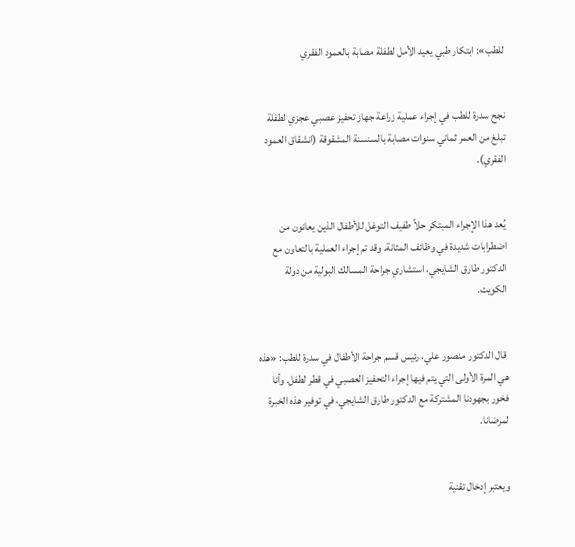للطب»: ابتكار طبي يعيد الأمل لطفلة مصابة بالعمود الفقري


نجح سدرة للطب في إجراء عملية زراعة جهاز تحفيز عصبي عجزي لطفلة تبلغ من العمر ثماني سنوات مصابة بالسنسنة المشقوقة (انشقاق العمود الفقري).


يُعد هذا الإجراء المبتكر حلاً طفيف التوغل للأطفال الذين يعانون من اضطرابات شديدة في وظائف المثانة. وقد تم إجراء العملية بالتعاون مع الدكتور طارق الشايجي، استشاري جراحة المسالك البولية من دولة الكويت.


 قال الدكتور منصور علي، رئيس قسم جراحة الأطفال في سدرة للطب: «هذه هي المرة الأولى التي يتم فيها إجراء التحفيز العصبي في قطر لطفل. وأنا فخور بجهودنا المشتركة مع الدكتور طارق الشايجي، في توفير هذه الخبرة لمرضانا.


ويعتبر إدخال تقنية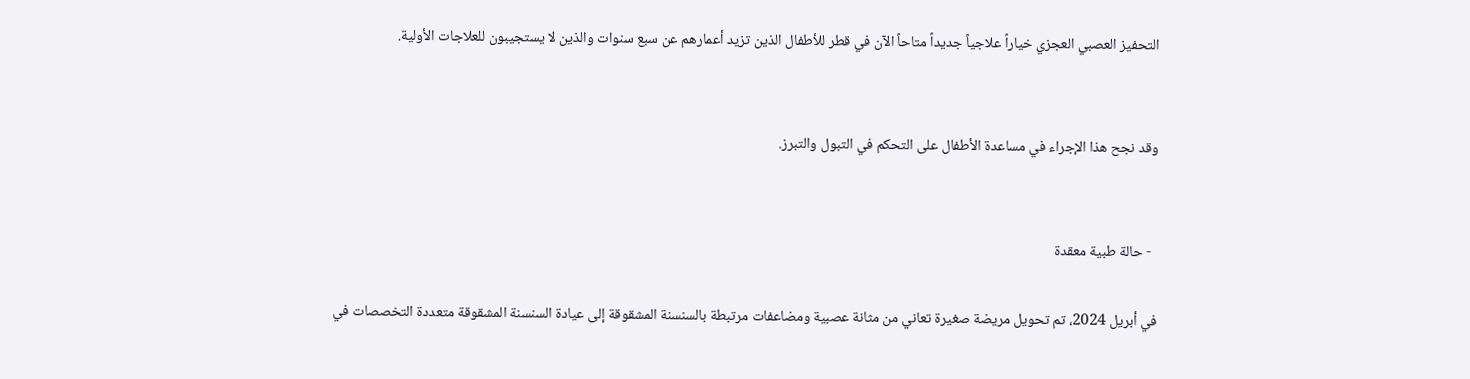التحفيز العصبي العجزي خياراً علاجياً جديداً متاحاً الآن في قطر للأطفال الذين تزيد أعمارهم عن سبع سنوات والذين لا يستجيبون للعلاجات الأولية.


وقد نجح هذا الإجراء في مساعدة الأطفال على التحكم في التبول والتبرز.


  - حالة طبية معقدة

في أبريل 2024، تم تحويل مريضة صغيرة تعاني من مثانة عصبية ومضاعفات مرتبطة بالسنسنة المشقوقة إلى عيادة السنسنة المشقوقة متعددة التخصصات في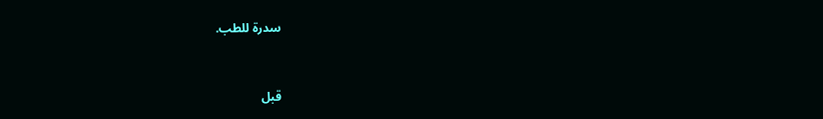سدرة للطب.


قبل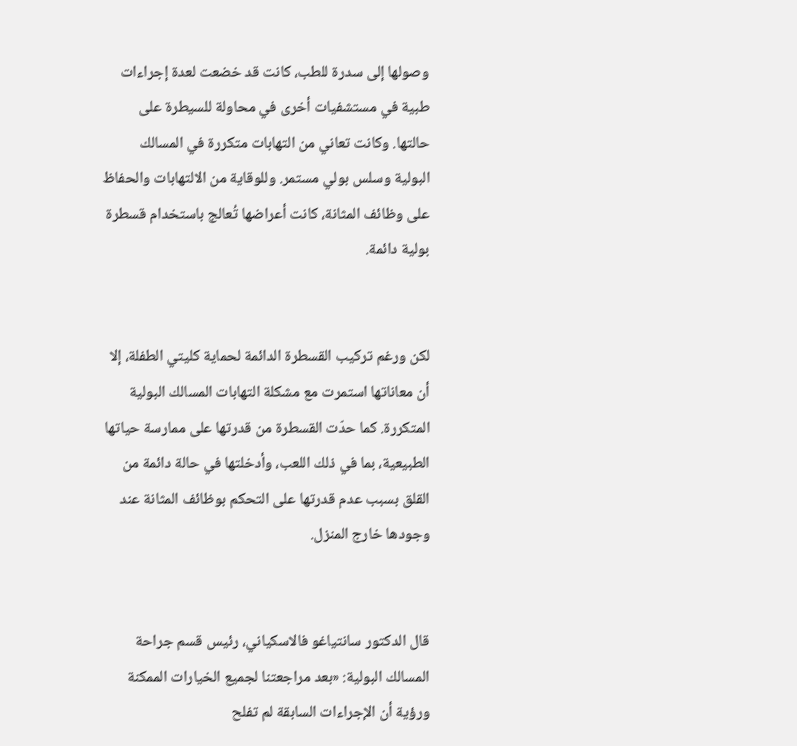وصولها إلى سدرة للطب، كانت قد خضعت لعدة إجراءات طبية في مستشفيات أخرى في محاولة للسيطرة على حالتها. وكانت تعاني من التهابات متكررة في المسالك البولية وسلس بولي مستمر. وللوقاية من الالتهابات والحفاظ على وظائف المثانة، كانت أعراضها تُعالج باستخدام قسطرة بولية دائمة.


لكن ورغم تركيب القسطرة الدائمة لحماية كليتي الطفلة، إلا أن معاناتها استمرت مع مشكلة التهابات المسالك البولية المتكررة. كما حدّت القسطرة من قدرتها على ممارسة حياتها الطبيعية، بما في ذلك اللعب، وأدخلتها في حالة دائمة من القلق بسبب عدم قدرتها على التحكم بوظائف المثانة عند وجودها خارج المنزل.


قال الدكتور سانتياغو فالاسكياني، رئيس قسم جراحة المسالك البولية: «بعد مراجعتنا لجميع الخيارات الممكنة ورؤية أن الإجراءات السابقة لم تفلح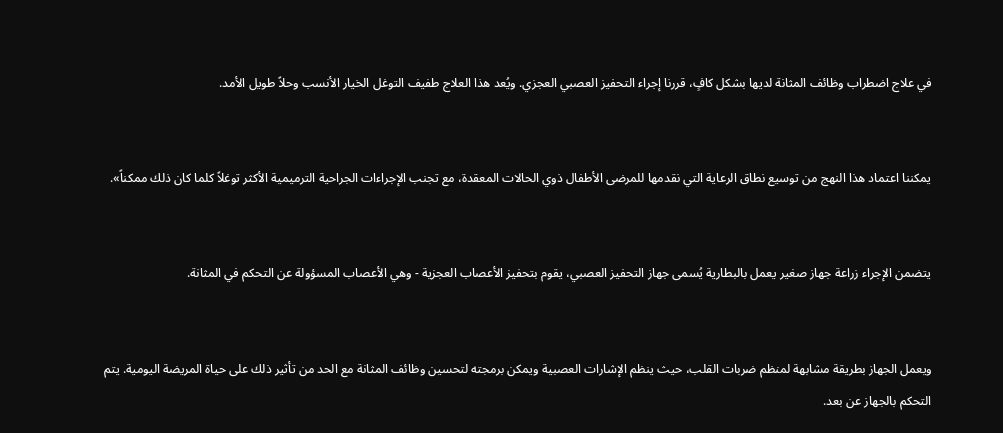في علاج اضطراب وظائف المثانة لديها بشكل كافٍ، قررنا إجراء التحفيز العصبي العجزي. ويُعد هذا العلاج طفيف التوغل الخيار الأنسب وحلاً طويل الأمد.


يمكننا اعتماد هذا النهج من توسيع نطاق الرعاية التي نقدمها للمرضى الأطفال ذوي الحالات المعقدة، مع تجنب الإجراءات الجراحية الترميمية الأكثر توغلاً كلما كان ذلك ممكناً».


يتضمن الإجراء زراعة جهاز صغير يعمل بالبطارية يُسمى جهاز التحفيز العصبي، يقوم بتحفيز الأعصاب العجزية - وهي الأعصاب المسؤولة عن التحكم في المثانة.


ويعمل الجهاز بطريقة مشابهة لمنظم ضربات القلب، حيث ينظم الإشارات العصبية ويمكن برمجته لتحسين وظائف المثانة مع الحد من تأثير ذلك على حياة المريضة اليومية. يتم التحكم بالجهاز عن بعد.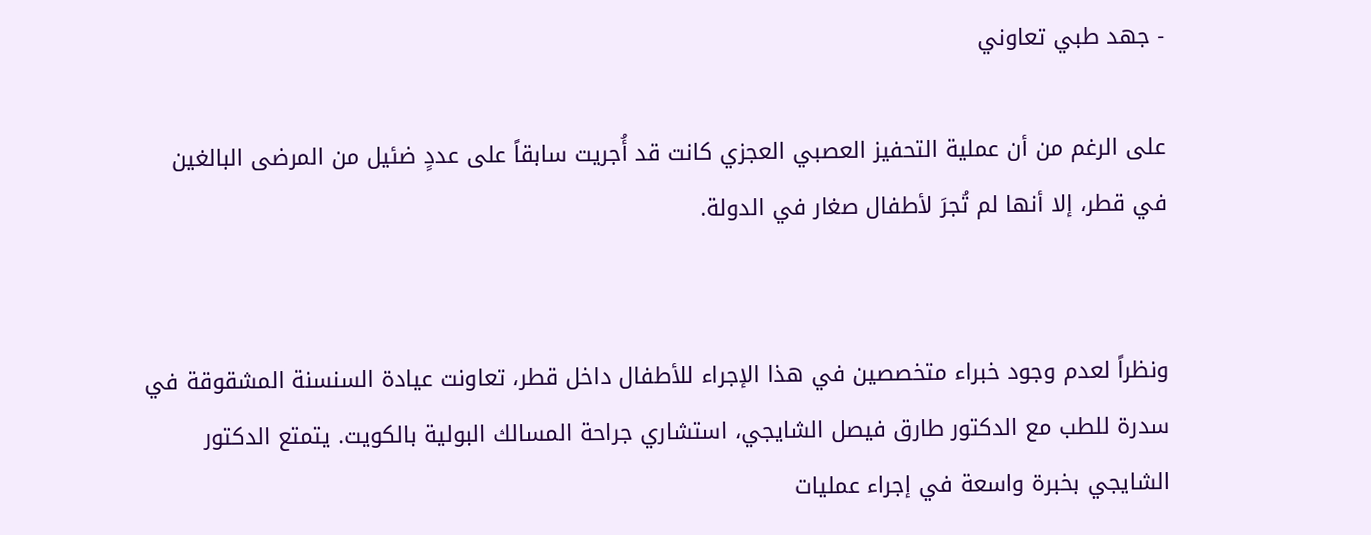- جهد طبي تعاوني

على الرغم من أن عملية التحفيز العصبي العجزي كانت قد أُجريت سابقاً على عددٍ ضئيل من المرضى البالغين في قطر، إلا أنها لم تُجرَ لأطفال صغار في الدولة.


ونظراً لعدم وجود خبراء متخصصين في هذا الإجراء للأطفال داخل قطر، تعاونت عيادة السنسنة المشقوقة في سدرة للطب مع الدكتور طارق فيصل الشايجي، استشاري جراحة المسالك البولية بالكويت. يتمتع الدكتور الشايجي بخبرة واسعة في إجراء عمليات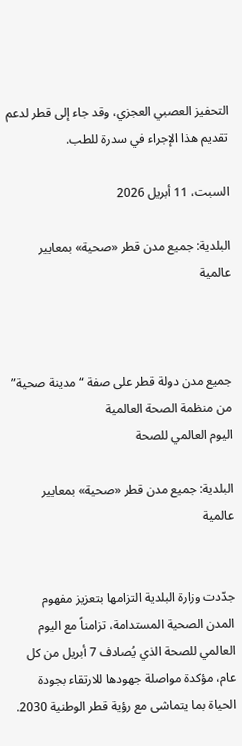التحفيز العصبي العجزي، وقد جاء إلى قطر لدعم تقديم هذا الإجراء في سدرة للطب.

السبت، 11 أبريل 2026

البلدية: جميع مدن قطر «صحية» بمعايير عالمية



جميع مدن دولة قطر على صفة “مدينة صحية” من منظمة الصحة العالمية
اليوم العالمي للصحة

البلدية: جميع مدن قطر «صحية» بمعايير عالمية


جدّدت وزارة البلدية التزامها بتعزيز مفهوم المدن الصحية المستدامة، تزامناً مع اليوم العالمي للصحة الذي يُصادف 7 أبريل من كل عام، مؤكدة مواصلة جهودها للارتقاء بجودة الحياة بما يتماشى مع رؤية قطر الوطنية 2030.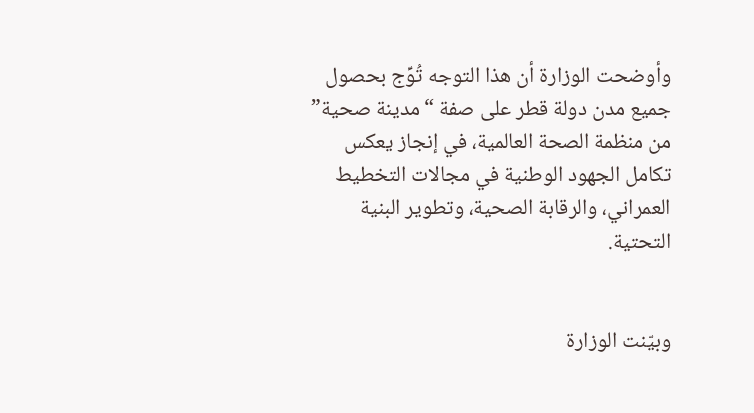وأوضحت الوزارة أن هذا التوجه تُوِّج بحصول جميع مدن دولة قطر على صفة “مدينة صحية” من منظمة الصحة العالمية، في إنجاز يعكس تكامل الجهود الوطنية في مجالات التخطيط العمراني، والرقابة الصحية، وتطوير البنية التحتية.


وبيّنت الوزارة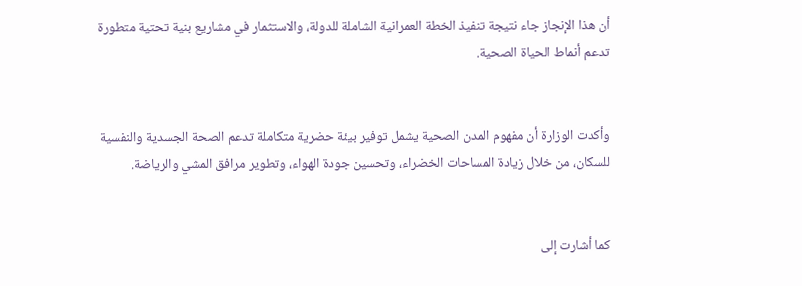أن هذا الإنجاز جاء نتيجة تنفيذ الخطة العمرانية الشاملة للدولة، والاستثمار في مشاريع بنية تحتية متطورة تدعم أنماط الحياة الصحية.


وأكدت الوزارة أن مفهوم المدن الصحية يشمل توفير بيئة حضرية متكاملة تدعم الصحة الجسدية والنفسية للسكان، من خلال زيادة المساحات الخضراء، وتحسين جودة الهواء، وتطوير مرافق المشي والرياضة.


كما أشارت إلى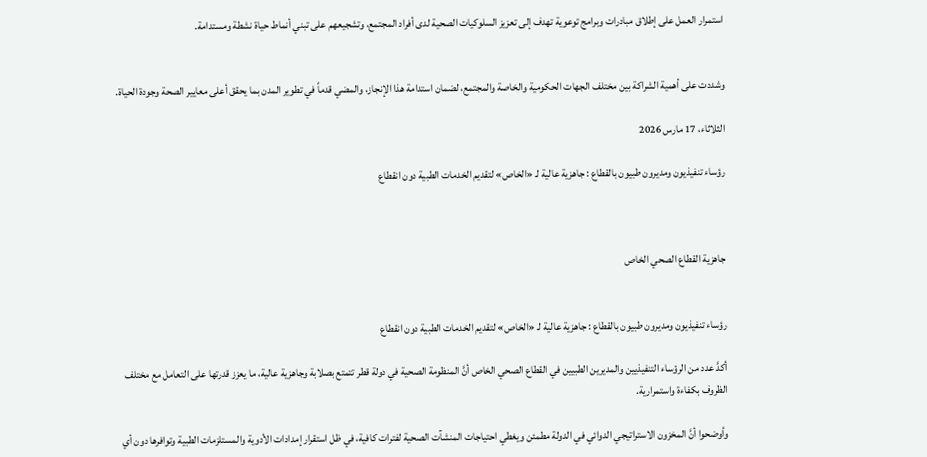استمرار العمل على إطلاق مبادرات وبرامج توعوية تهدف إلى تعزيز السلوكيات الصحية لدى أفراد المجتمع، وتشجيعهم على تبني أنماط حياة نشطة ومستدامة.


وشددت على أهمية الشراكة بين مختلف الجهات الحكومية والخاصة والمجتمع، لضمان استدامة هذا الإنجاز، والمضي قدماً في تطوير المدن بما يحقق أعلى معايير الصحة وجودة الحياة.

الثلاثاء، 17 مارس 2026

رؤساء تنفيذيون ومديرون طبيون بالقطاع : جاهزية عالية لـ «الخاص» لتقديم الخدمات الطبية دون انقطاع



جاهزية القطاع الصحي الخاص


رؤساء تنفيذيون ومديرون طبيون بالقطاع : جاهزية عالية لـ «الخاص» لتقديم الخدمات الطبية دون انقطاع

أكدَّ عدد من الرؤساء التنفيذيين والمديرين الطبيين في القطاع الصحي الخاص أنَّ المنظومة الصحية في دولة قطر تتمتع بصلابة وجاهزية عالية، ما يعزز قدرتها على التعامل مع مختلف الظروف بكفاءة واستمرارية.

وأوضحوا أنَّ المخزون الاستراتيجي الدوائي في الدولة مطمئن ويغطي احتياجات المنشآت الصحية لفترات كافية، في ظل استقرار إمدادات الأدوية والمستلزمات الطبية وتوافرها دون أي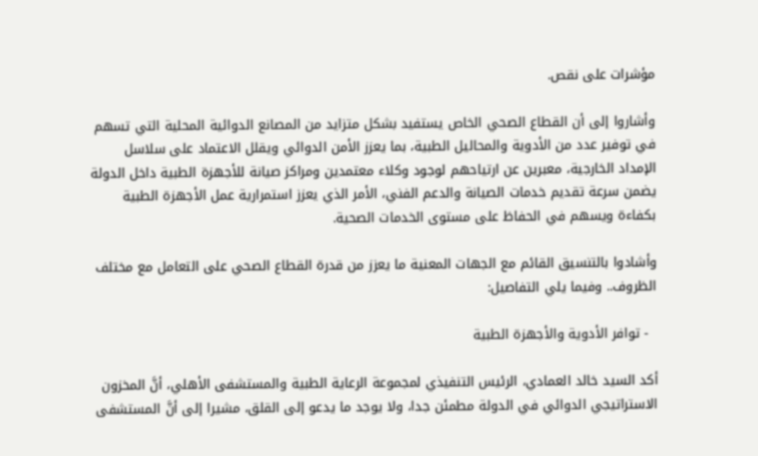مؤشرات على نقص.

وأشاروا إلى أن القطاع الصحي الخاص يستفيد بشكل متزايد من المصانع الدوائية المحلية التي تسهم في توفير عدد من الأدوية والمحاليل الطبية، بما يعزز الأمن الدوائي ويقلل الاعتماد على سلاسل الإمداد الخارجية، معبرين عن ارتياحهم لوجود وكلاء معتمدين ومراكز صيانة للأجهزة الطبية داخل الدولة يضمن سرعة تقديم خدمات الصيانة والدعم الفني، الأمر الذي يعزز استمرارية عمل الأجهزة الطبية بكفاءة ويسهم في الحفاظ على مستوى الخدمات الصحية.

وأشادوا بالتنسيق القائم مع الجهات المعنية ما يعزز من قدرة القطاع الصحي على التعامل مع مختلف الظروف.. وفيما يلي التفاصيل:

  - توافر الأدوية والأجهزة الطبية

أكد السيد خالد العمادي، الرئيس التنفيذي لمجموعة الرعاية الطبية والمستشفى الأهلي، أنَّ المخزون الاستراتيجي الدوائي في الدولة مطمئن جدا، ولا يوجد ما يدعو إلى القلق، مشيرا إلى أنَّ المستشفى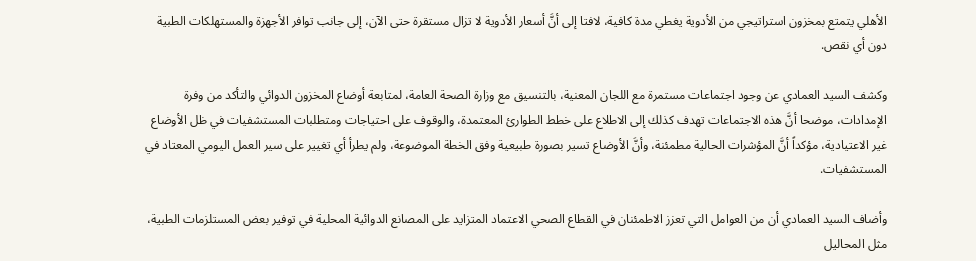الأهلي يتمتع بمخزون استراتيجي من الأدوية يغطي مدة كافية، لافتا إلى أنَّ أسعار الأدوية لا تزال مستقرة حتى الآن، إلى جانب توافر الأجهزة والمستهلكات الطبية دون أي نقص.

وكشف السيد العمادي عن وجود اجتماعات مستمرة مع اللجان المعنية، بالتنسيق مع وزارة الصحة العامة، لمتابعة أوضاع المخزون الدوائي والتأكد من وفرة الإمدادات، موضحا أنَّ هذه الاجتماعات تهدف كذلك إلى الاطلاع على خطط الطوارئ المعتمدة، والوقوف على احتياجات ومتطلبات المستشفيات في ظل الأوضاع غير الاعتيادية، مؤكداً أنَّ المؤشرات الحالية مطمئنة، وأنَّ الأوضاع تسير بصورة طبيعية وفق الخطة الموضوعة، ولم يطرأ أي تغيير على سير العمل اليومي المعتاد في المستشفيات.

وأضاف السيد العمادي أن من العوامل التي تعزز الاطمئنان في القطاع الصحي الاعتماد المتزايد على المصانع الدوائية المحلية في توفير بعض المستلزمات الطبية، مثل المحاليل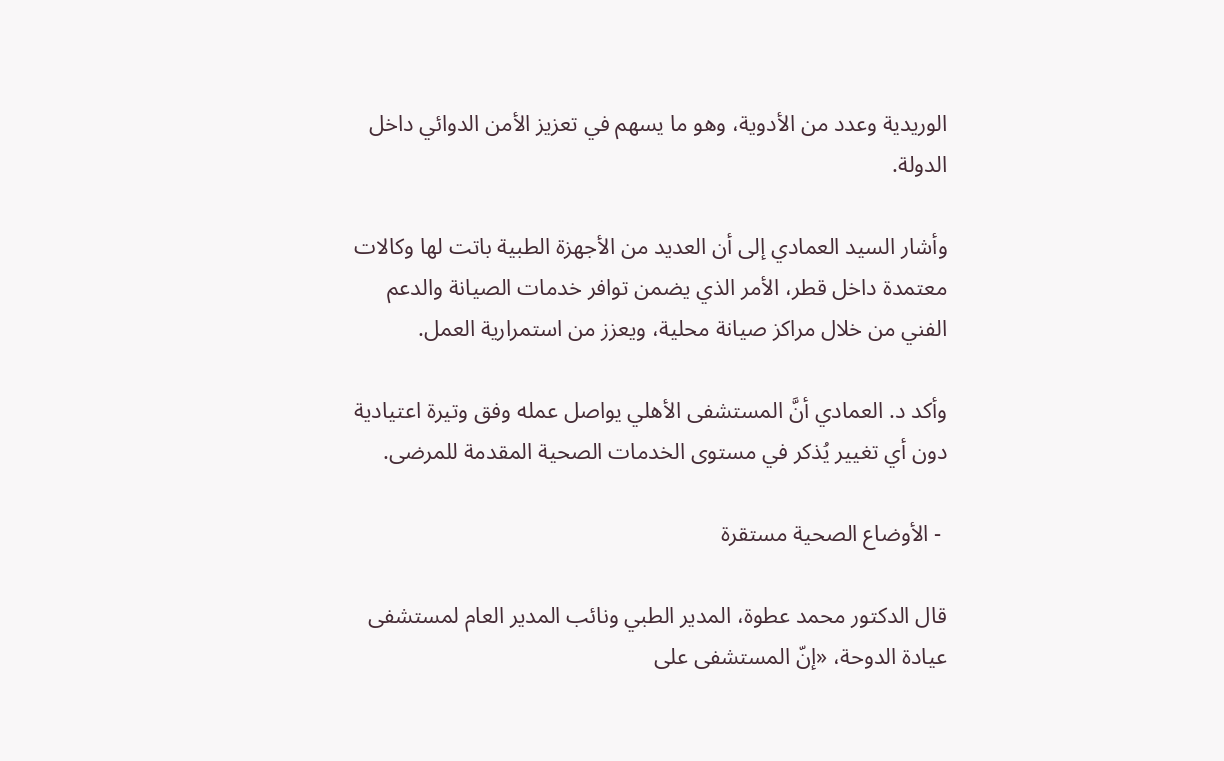الوريدية وعدد من الأدوية، وهو ما يسهم في تعزيز الأمن الدوائي داخل الدولة.

وأشار السيد العمادي إلى أن العديد من الأجهزة الطبية باتت لها وكالات معتمدة داخل قطر، الأمر الذي يضمن توافر خدمات الصيانة والدعم الفني من خلال مراكز صيانة محلية، ويعزز من استمرارية العمل.

وأكد د. العمادي أنَّ المستشفى الأهلي يواصل عمله وفق وتيرة اعتيادية دون أي تغيير يُذكر في مستوى الخدمات الصحية المقدمة للمرضى.

 - الأوضاع الصحية مستقرة

قال الدكتور محمد عطوة، المدير الطبي ونائب المدير العام لمستشفى عيادة الدوحة، «إنّ المستشفى على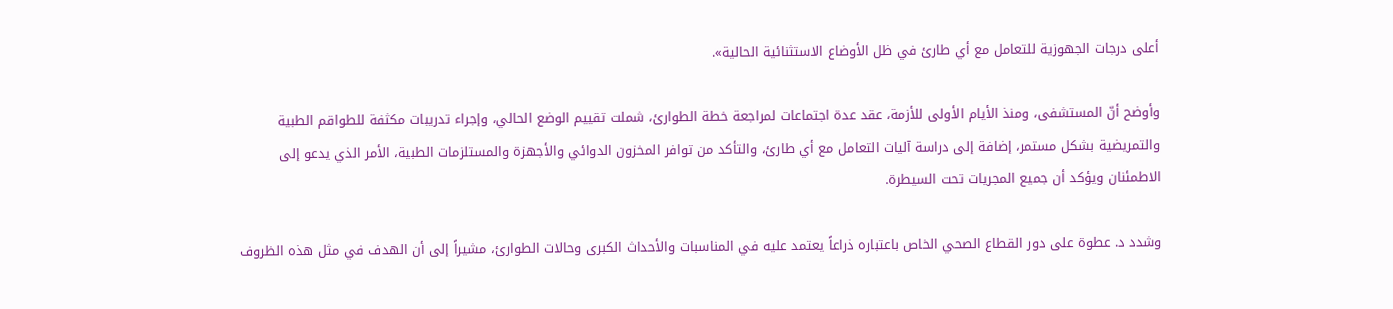أعلى درجات الجهوزية للتعامل مع أي طارئ في ظل الأوضاع الاستثنائية الحالية».

وأوضح أنّ المستشفى، ومنذ الأيام الأولى للأزمة، عقد عدة اجتماعات لمراجعة خطة الطوارئ، شملت تقييم الوضع الحالي، وإجراء تدريبات مكثفة للطواقم الطبية والتمريضية بشكل مستمر، إضافة إلى دراسة آليات التعامل مع أي طارئ، والتأكد من توافر المخزون الدوائي والأجهزة والمستلزمات الطبية، الأمر الذي يدعو إلى الاطمئنان ويؤكد أن جميع المجريات تحت السيطرة.

وشدد د. عطوة على دور القطاع الصحي الخاص باعتباره ذراعاً يعتمد عليه في المناسبات والأحداث الكبرى وحالات الطوارئ، مشيراً إلى أن الهدف في مثل هذه الظروف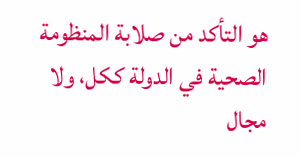هو التأكد من صلابة المنظومة الصحية في الدولة ككل، ولا مجال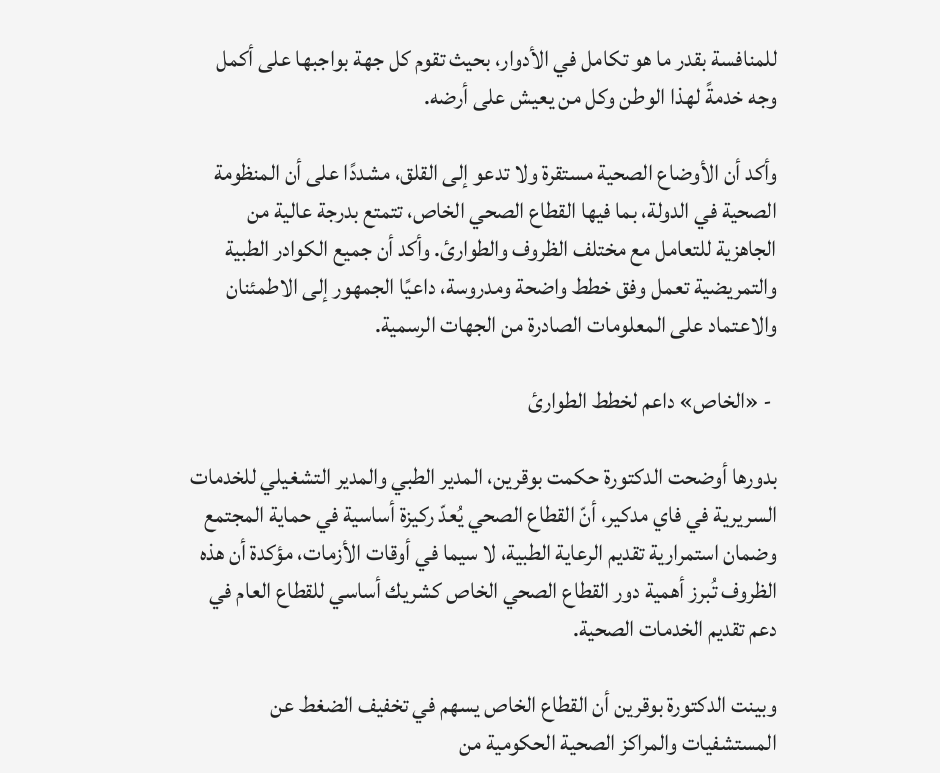للمنافسة بقدر ما هو تكامل في الأدوار، بحيث تقوم كل جهة بواجبها على أكمل وجه خدمةً لهذا الوطن وكل من يعيش على أرضه.

وأكد أن الأوضاع الصحية مستقرة ولا تدعو إلى القلق، مشددًا على أن المنظومة الصحية في الدولة، بما فيها القطاع الصحي الخاص، تتمتع بدرجة عالية من الجاهزية للتعامل مع مختلف الظروف والطوارئ. وأكد أن جميع الكوادر الطبية والتمريضية تعمل وفق خطط واضحة ومدروسة، داعيًا الجمهور إلى الاطمئنان والاعتماد على المعلومات الصادرة من الجهات الرسمية.

 - «الخاص» داعم لخطط الطوارئ

بدورها أوضحت الدكتورة حكمت بوقرين، المدير الطبي والمدير التشغيلي للخدمات السريرية في فاي مدكير، أنّ القطاع الصحي يُعدّ ركيزة أساسية في حماية المجتمع وضمان استمرارية تقديم الرعاية الطبية، لا سيما في أوقات الأزمات، مؤكدة أن هذه الظروف تُبرز أهمية دور القطاع الصحي الخاص كشريك أساسي للقطاع العام في دعم تقديم الخدمات الصحية.

وبينت الدكتورة بوقرين أن القطاع الخاص يسهم في تخفيف الضغط عن المستشفيات والمراكز الصحية الحكومية من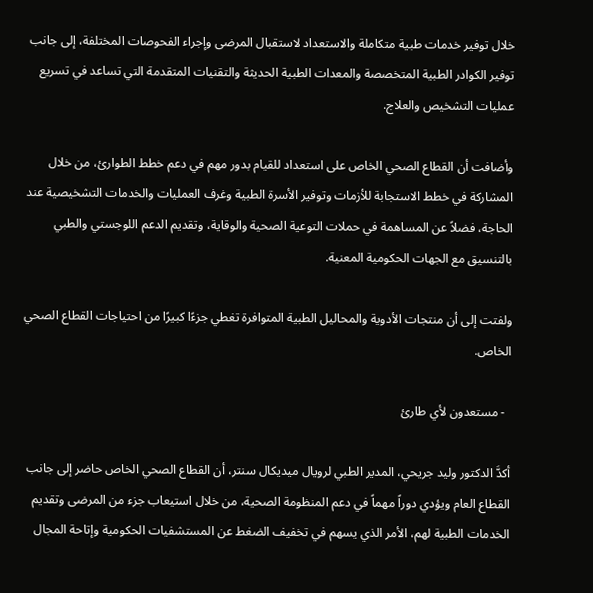خلال توفير خدمات طبية متكاملة والاستعداد لاستقبال المرضى وإجراء الفحوصات المختلفة، إلى جانب توفير الكوادر الطبية المتخصصة والمعدات الطبية الحديثة والتقنيات المتقدمة التي تساعد في تسريع عمليات التشخيص والعلاج.

وأضافت أن القطاع الصحي الخاص على استعداد للقيام بدور مهم في دعم خطط الطوارئ، من خلال المشاركة في خطط الاستجابة للأزمات وتوفير الأسرة الطبية وغرف العمليات والخدمات التشخيصية عند الحاجة، فضلاً عن المساهمة في حملات التوعية الصحية والوقاية، وتقديم الدعم اللوجستي والطبي بالتنسيق مع الجهات الحكومية المعنية.

ولفتت إلى أن منتجات الأدوية والمحاليل الطبية المتوافرة تغطي جزءًا كبيرًا من احتياجات القطاع الصحي الخاص.

  - مستعدون لأي طارئ

أكدَّ الدكتور وليد جريحي، المدير الطبي لرويال ميديكال سنتر، أن القطاع الصحي الخاص حاضر إلى جانب القطاع العام ويؤدي دوراً مهماً في دعم المنظومة الصحية، من خلال استيعاب جزء من المرضى وتقديم الخدمات الطبية لهم، الأمر الذي يسهم في تخفيف الضغط عن المستشفيات الحكومية وإتاحة المجال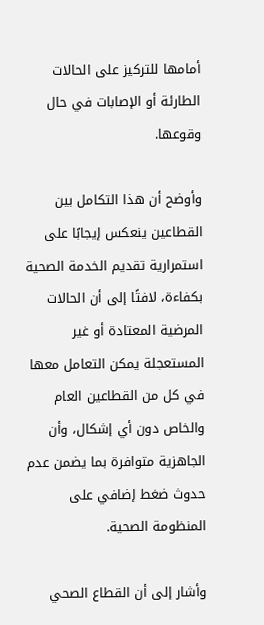أمامها للتركيز على الحالات الطارئة أو الإصابات في حال وقوعها.

وأوضح أن هذا التكامل بين القطاعين ينعكس إيجابًا على استمرارية تقديم الخدمة الصحية بكفاءة، لافتًا إلى أن الحالات المرضية المعتادة أو غير المستعجلة يمكن التعامل معها في كل من القطاعين العام والخاص دون أي إشكال، وأن الجاهزية متوافرة بما يضمن عدم حدوث ضغط إضافي على المنظومة الصحية.

وأشار إلى أن القطاع الصحي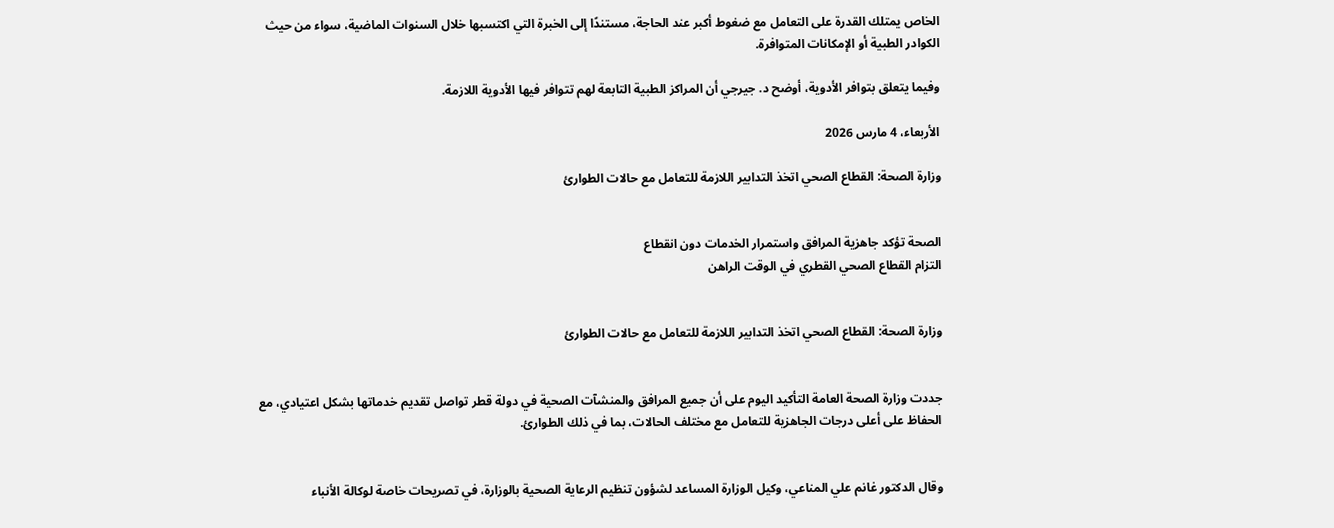الخاص يمتلك القدرة على التعامل مع ضغوط أكبر عند الحاجة، مستندًا إلى الخبرة التي اكتسبها خلال السنوات الماضية، سواء من حيث الكوادر الطبية أو الإمكانات المتوافرة.

وفيما يتعلق بتوافر الأدوية، أوضح د. جيرجي أن المراكز الطبية التابعة لهم تتوافر فيها الأدوية اللازمة.

الأربعاء، 4 مارس 2026

وزارة الصحة: القطاع الصحي اتخذ التدابير اللازمة للتعامل مع حالات الطوارئ


الصحة تؤكد جاهزية المرافق واستمرار الخدمات دون انقطاع
التزام القطاع الصحي القطري في الوقت الراهن


وزارة الصحة: القطاع الصحي اتخذ التدابير اللازمة للتعامل مع حالات الطوارئ


جددت وزارة الصحة العامة التأكيد اليوم على أن جميع المرافق والمنشآت الصحية في دولة قطر تواصل تقديم خدماتها بشكل اعتيادي، مع الحفاظ على أعلى درجات الجاهزية للتعامل مع مختلف الحالات، بما في ذلك الطوارئ.


وقال الدكتور غانم علي المناعي، وكيل الوزارة المساعد لشؤون تنظيم الرعاية الصحية بالوزارة، في تصريحات خاصة لوكالة الأنباء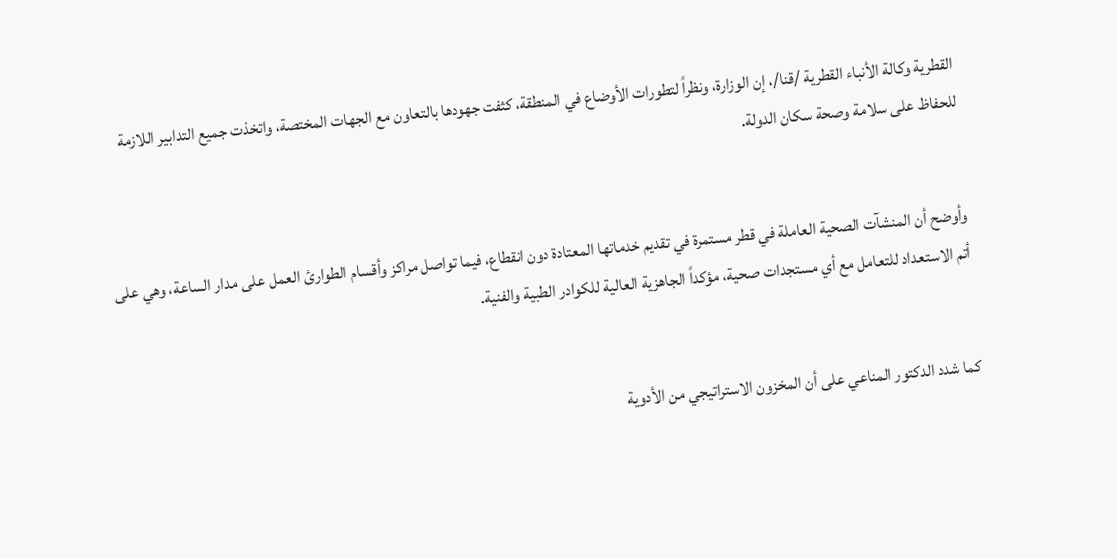القطرية وكالة الأنباء القطرية /قنا/، إن الوزارة، ونظراً لتطورات الأوضاع في المنطقة، كثفت جهودها بالتعاون مع الجهات المختصة، واتخذت جميع التدابير اللازمة للحفاظ على سلامة وصحة سكان الدولة.


وأوضح أن المنشآت الصحية العاملة في قطر مستمرة في تقديم خدماتها المعتادة دون انقطاع، فيما تواصل مراكز وأقسام الطوارئ العمل على مدار الساعة، وهي على أتم الاستعداد للتعامل مع أي مستجدات صحية، مؤكداً الجاهزية العالية للكوادر الطبية والفنية.


كما شدد الدكتور المناعي على أن المخزون الاستراتيجي من الأدوية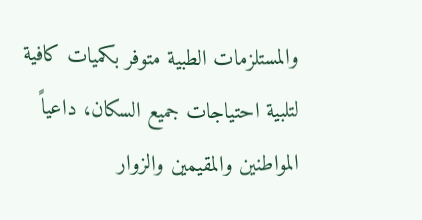والمستلزمات الطبية متوفر بكميات كافية لتلبية احتياجات جميع السكان، داعياً المواطنين والمقيمين والزوار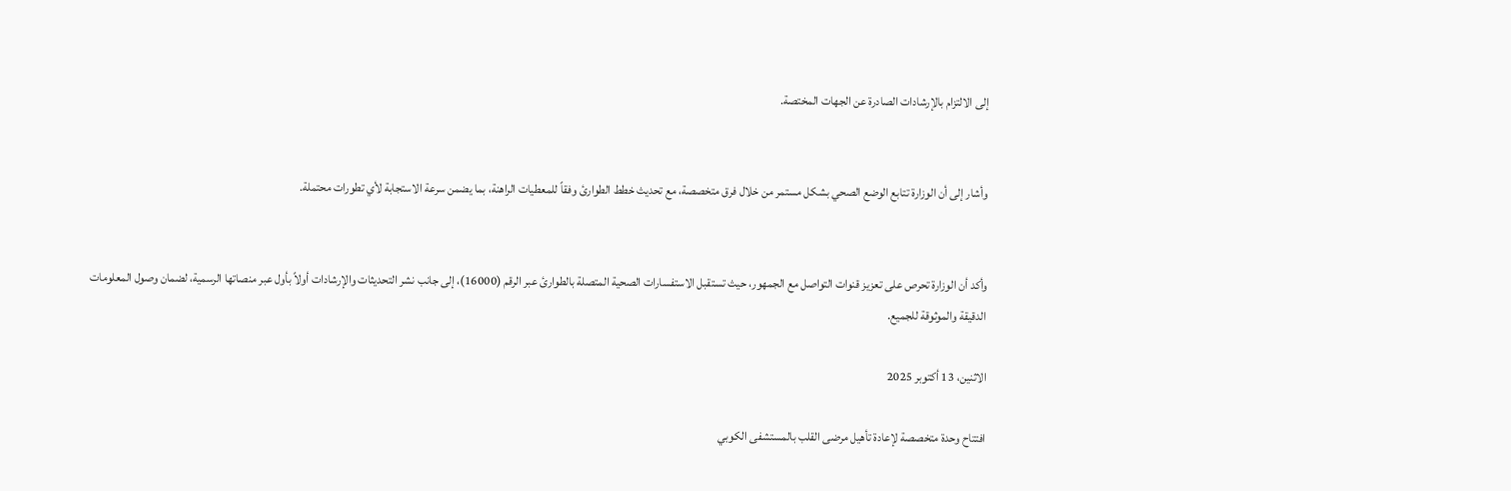إلى الالتزام بالإرشادات الصادرة عن الجهات المختصة.


وأشار إلى أن الوزارة تتابع الوضع الصحي بشكل مستمر من خلال فرق متخصصة، مع تحديث خطط الطوارئ وفقاً للمعطيات الراهنة، بما يضمن سرعة الاستجابة لأي تطورات محتملة.


وأكد أن الوزارة تحرص على تعزيز قنوات التواصل مع الجمهور، حيث تستقبل الاستفسارات الصحية المتصلة بالطوارئ عبر الرقم (16000)، إلى جانب نشر التحديثات والإرشادات أولاً بأول عبر منصاتها الرسمية، لضمان وصول المعلومات الدقيقة والموثوقة للجميع.

الاثنين، 13 أكتوبر 2025

افتتاح وحدة متخصصة لإعادة تأهيل مرضى القلب بالمستشفى الكوبي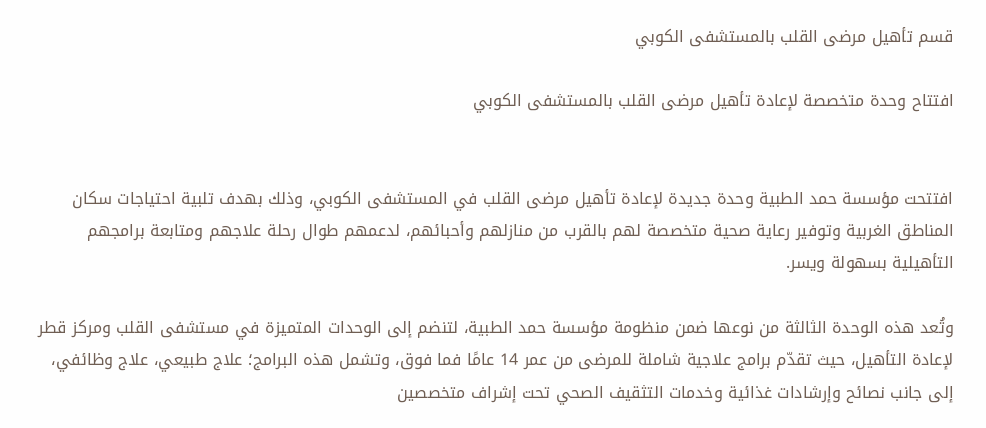قسم تأهيل مرضى القلب بالمستشفى الكوبي

افتتاح وحدة متخصصة لإعادة تأهيل مرضى القلب بالمستشفى الكوبي


افتتحت مؤسسة حمد الطبية وحدة جديدة لإعادة تأهيل مرضى القلب في المستشفى الكوبي، وذلك بهدف تلبية احتياجات سكان المناطق الغربية وتوفير رعاية صحية متخصصة لهم بالقرب من منازلهم وأحبائهم، لدعمهم طوال رحلة علاجهم ومتابعة برامجهم التأهيلية بسهولة ويسر.

وتُعد هذه الوحدة الثالثة من نوعها ضمن منظومة مؤسسة حمد الطبية، لتنضم إلى الوحدات المتميزة في مستشفى القلب ومركز قطر لإعادة التأهيل، حيث تقدّم برامج علاجية شاملة للمرضى من عمر 14 عامًا فما فوق، وتشمل هذه البرامج؛ علاج طبيعي، علاج وظائفي، إلى جانب نصائح وإرشادات غذائية وخدمات التثقيف الصحي تحت إشراف متخصصين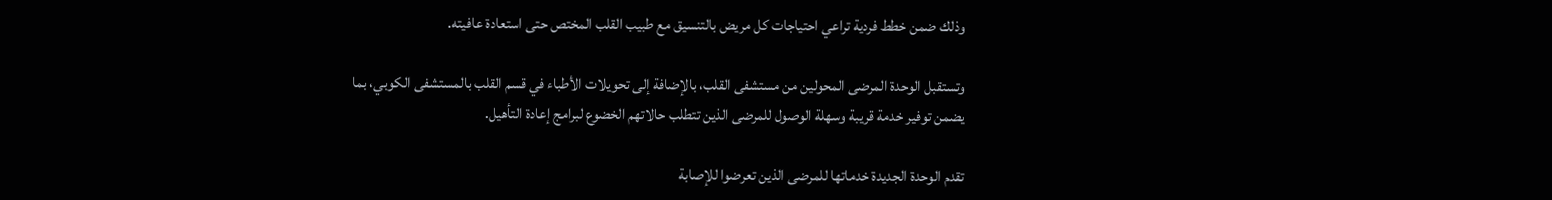وذلك ضمن خطط فردية تراعي احتياجات كل مريض بالتنسيق مع طبيب القلب المختص حتى استعادة عافيته.

وتستقبل الوحدة المرضى المحولين من مستشفى القلب، بالإضافة إلى تحويلات الأطباء في قسم القلب بالمستشفى الكوبي، بما يضمن توفير خدمة قريبة وسهلة الوصول للمرضى الذين تتطلب حالاتهم الخضوع لبرامج إعادة التأهيل.

تقدم الوحدة الجديدة خدماتها للمرضى الذين تعرضوا للإصابة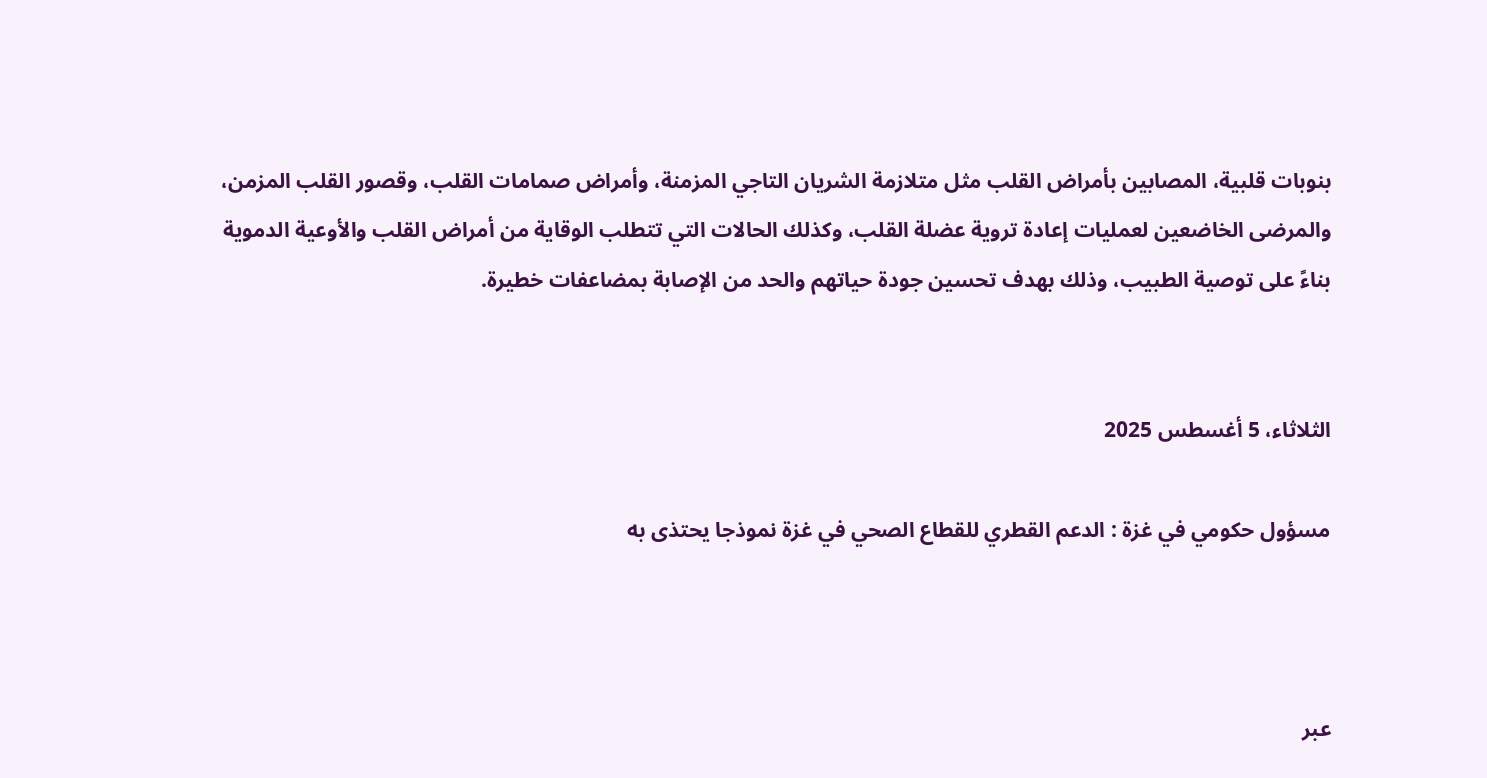بنوبات قلبية، المصابين بأمراض القلب مثل متلازمة الشريان التاجي المزمنة، وأمراض صمامات القلب، وقصور القلب المزمن، والمرضى الخاضعين لعمليات إعادة تروية عضلة القلب، وكذلك الحالات التي تتطلب الوقاية من أمراض القلب والأوعية الدموية بناءً على توصية الطبيب، وذلك بهدف تحسين جودة حياتهم والحد من الإصابة بمضاعفات خطيرة.


الثلاثاء، 5 أغسطس 2025

مسؤول حكومي في غزة : الدعم القطري للقطاع الصحي في غزة نموذجا يحتذى به



عبر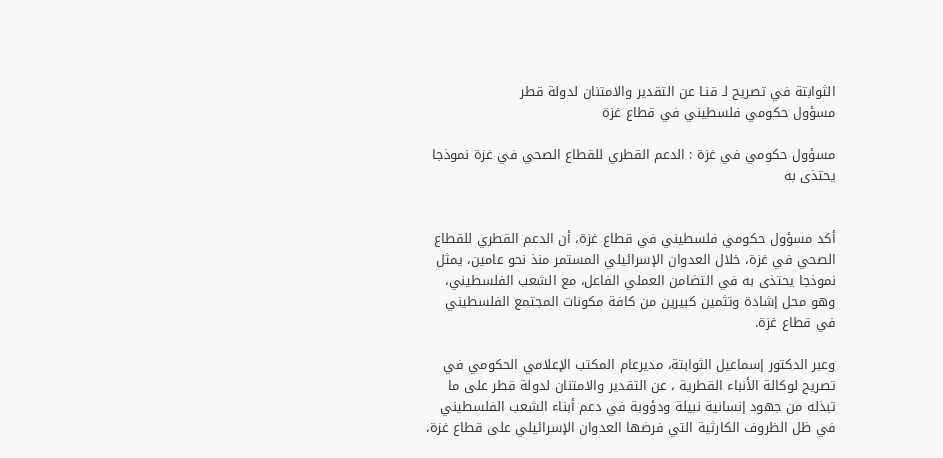الثوابتة في تصريح لـ قنـا عن التقدير والامتنان لدولة قطر
مسؤول حكومي فلسطيني في قطاع غزة

مسؤول حكومي في غزة : الدعم القطري للقطاع الصحي في غزة نموذجا يحتذى به


أكد مسؤول حكومي فلسطيني في قطاع غزة، أن الدعم القطري للقطاع الصحي في غزة، خلال العدوان الإسرائيلي المستمر منذ نحو عامين، يمثل نموذجا يحتذى به في التضامن العملي الفاعل، مع الشعب الفلسطيني، وهو محل إشادة وتثمين كبيرين من كافة مكونات المجتمع الفلسطيني في قطاع غزة.

وعبر الدكتور إسماعيل الثوابتة، مديرعام المكتب الإعلامي الحكومي في تصريح لوكالة الأنباء القطرية ، عن التقدير والامتنان لدولة قطر على ما تبذله من جهود إنسانية نبيلة ودؤوبة في دعم أبناء الشعب الفلسطيني في ظل الظروف الكارثية التي فرضها العدوان الإسرائيلي على قطاع غزة،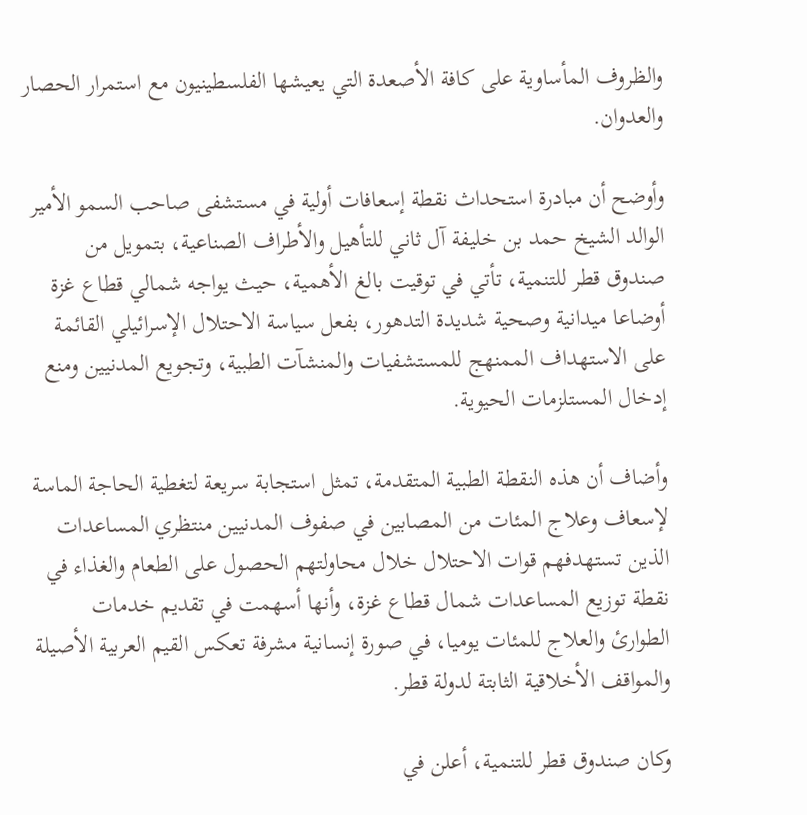والظروف المأساوية على كافة الأصعدة التي يعيشها الفلسطينيون مع استمرار الحصار والعدوان.

وأوضح أن مبادرة استحداث نقطة إسعافات أولية في مستشفى صاحب السمو الأمير الوالد الشيخ حمد بن خليفة آل ثاني للتأهيل والأطراف الصناعية، بتمويل من صندوق قطر للتنمية، تأتي في توقيت بالغ الأهمية، حيث يواجه شمالي قطاع غزة أوضاعا ميدانية وصحية شديدة التدهور، بفعل سياسة الاحتلال الإسرائيلي القائمة على الاستهداف الممنهج للمستشفيات والمنشآت الطبية، وتجويع المدنيين ومنع إدخال المستلزمات الحيوية.

وأضاف أن هذه النقطة الطبية المتقدمة، تمثل استجابة سريعة لتغطية الحاجة الماسة لإسعاف وعلاج المئات من المصابين في صفوف المدنيين منتظري المساعدات الذين تستهدفهم قوات الاحتلال خلال محاولتهم الحصول على الطعام والغذاء في نقطة توزيع المساعدات شمال قطاع غزة، وأنها أسهمت في تقديم خدمات الطوارئ والعلاج للمئات يوميا، في صورة إنسانية مشرفة تعكس القيم العربية الأصيلة والمواقف الأخلاقية الثابتة لدولة قطر.

وكان صندوق قطر للتنمية، أعلن في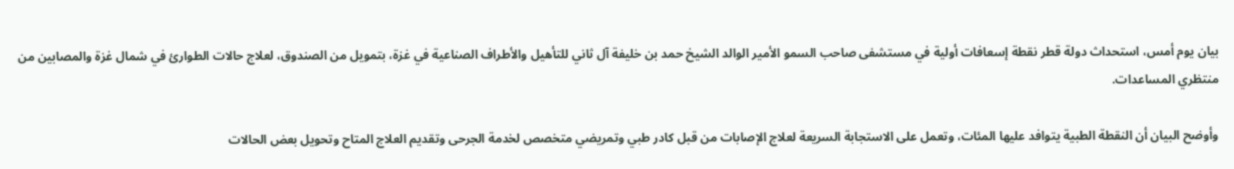بيان يوم أمس، استحداث دولة قطر نقطة إسعافات أولية في مستشفى صاحب السمو الأمير الوالد الشيخ حمد بن خليفة آل ثاني للتأهيل والأطراف الصناعية في غزة، بتمويل من الصندوق، لعلاج حالات الطوارئ في شمال غزة والمصابين من منتظري المساعدات.

وأوضح البيان أن النقطة الطبية يتوافد عليها المئات، وتعمل على الاستجابة السريعة لعلاج الإصابات من قبل كادر طبي وتمريضي متخصص لخدمة الجرحى وتقديم العلاج المتاح وتحويل بعض الحالات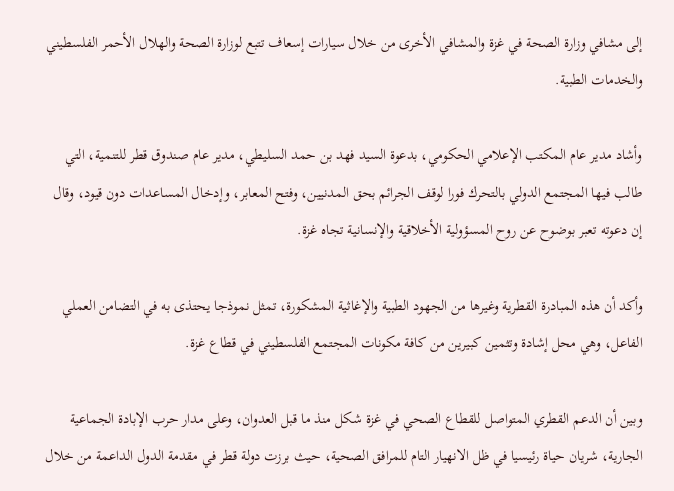إلى مشافي وزارة الصحة في غزة والمشافي الأخرى من خلال سيارات إسعاف تتبع لوزارة الصحة والهلال الأحمر الفلسطيني والخدمات الطبية.

وأشاد مدير عام المكتب الإعلامي الحكومي، بدعوة السيد فهد بن حمد السليطي، مدير عام صندوق قطر للتنمية، التي طالب فيها المجتمع الدولي بالتحرك فورا لوقف الجرائم بحق المدنيين، وفتح المعابر، وإدخال المساعدات دون قيود، وقال إن دعوته تعبر بوضوح عن روح المسؤولية الأخلاقية والإنسانية تجاه غزة.

وأكد أن هذه المبادرة القطرية وغيرها من الجهود الطبية والإغاثية المشكورة، تمثل نموذجا يحتذى به في التضامن العملي الفاعل، وهي محل إشادة وتثمين كبيرين من كافة مكونات المجتمع الفلسطيني في قطاع غزة.

وبين أن الدعم القطري المتواصل للقطاع الصحي في غزة شكل منذ ما قبل العدوان، وعلى مدار حرب الإبادة الجماعية الجارية، شريان حياة رئيسيا في ظل الانهيار التام للمرافق الصحية، حيث برزت دولة قطر في مقدمة الدول الداعمة من خلال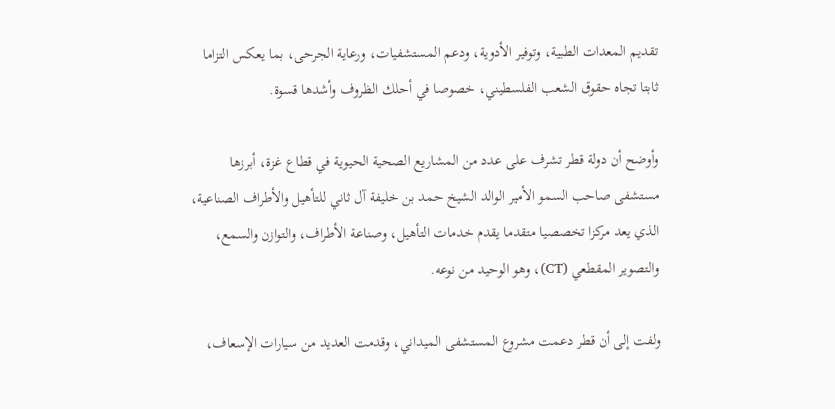تقديم المعدات الطبية، وتوفير الأدوية، ودعم المستشفيات، ورعاية الجرحى، بما يعكس التزاما ثابتا تجاه حقوق الشعب الفلسطيني، خصوصا في أحلك الظروف وأشدها قسوة.

وأوضح أن دولة قطر تشرف على عدد من المشاريع الصحية الحيوية في قطاع غزة، أبرزها مستشفى صاحب السمو الأمير الوالد الشيخ حمد بن خليفة آل ثاني للتأهيل والأطراف الصناعية، الذي يعد مركزا تخصصيا متقدما يقدم خدمات التأهيل، وصناعة الأطراف، والتوازن والسمع، والتصوير المقطعي (CT)، وهو الوحيد من نوعه.

ولفت إلى أن قطر دعمت مشروع المستشفى الميداني، وقدمت العديد من سيارات الإسعاف،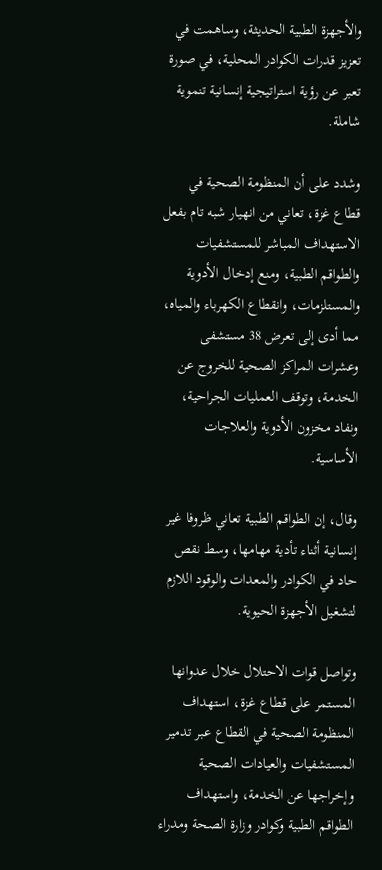والأجهزة الطبية الحديثة، وساهمت في تعزيز قدرات الكوادر المحلية، في صورة تعبر عن رؤية استراتيجية إنسانية تنموية شاملة.

وشدد على أن المنظومة الصحية في قطاع غزة، تعاني من انهيار شبه تام بفعل الاستهداف المباشر للمستشفيات والطواقم الطبية، ومنع إدخال الأدوية والمستلزمات، وانقطاع الكهرباء والمياه، مما أدى إلى تعرض 38 مستشفى وعشرات المراكز الصحية للخروج عن الخدمة، وتوقف العمليات الجراحية، ونفاد مخزون الأدوية والعلاجات الأساسية.

وقال، إن الطواقم الطبية تعاني ظروفا غير إنسانية أثناء تأدية مهامها، وسط نقص حاد في الكوادر والمعدات والوقود اللازم لتشغيل الأجهزة الحيوية.

وتواصل قوات الاحتلال خلال عدوانها المستمر على قطاع غزة، استهداف المنظومة الصحية في القطاع عبر تدمير المستشفيات والعيادات الصحية وإخراجها عن الخدمة، واستهداف الطواقم الطبية وكوادر وزارة الصحة ومدراء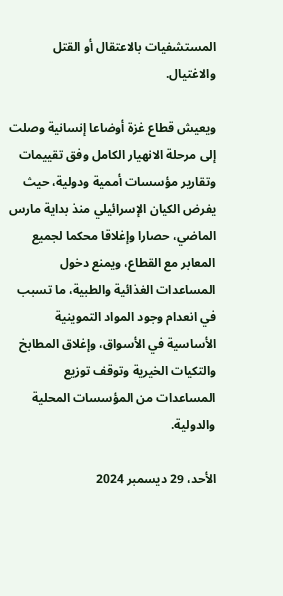المستشفيات بالاعتقال أو القتل والاغتيال.

ويعيش قطاع غزة أوضاعا إنسانية وصلت إلى مرحلة الانهيار الكامل وفق تقييمات وتقارير مؤسسات أممية ودولية، حيث يفرض الكيان الإسرائيلي منذ بداية مارس الماضي، حصارا وإغلاقا محكما لجميع المعابر مع القطاع، ويمنع دخول المساعدات الغذائية والطبية، ما تسبب في انعدام وجود المواد التموينية الأساسية في الأسواق، وإغلاق المطابخ والتكيات الخيرية وتوقف توزيع المساعدات من المؤسسات المحلية والدولية.

الأحد، 29 ديسمبر 2024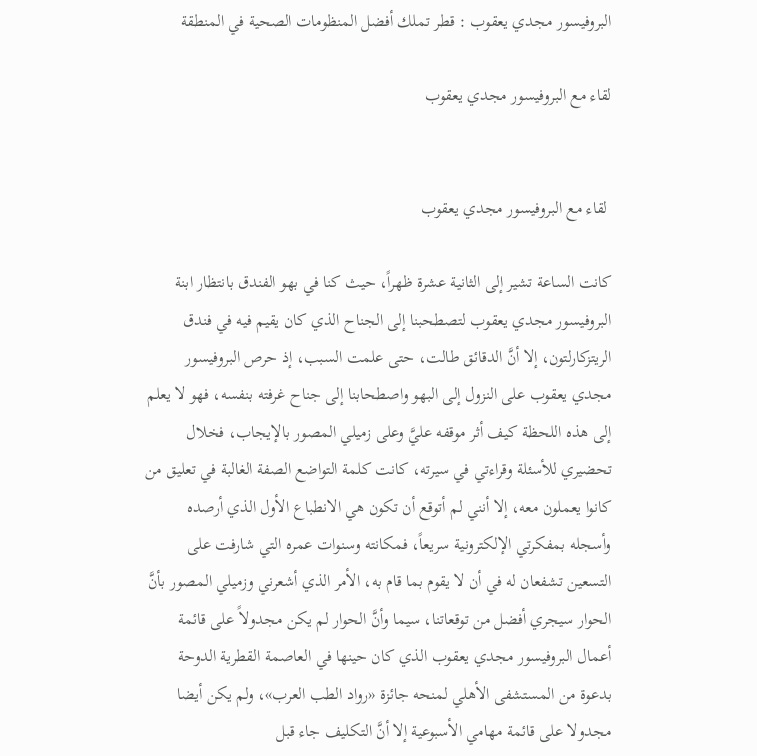البروفيسور مجدي يعقوب : قطر تملك أفضل المنظومات الصحية في المنطقة

لقاء مع البروفيسور مجدي يعقوب


 لقاء مع البروفيسور مجدي يعقوب

كانت الساعة تشير إلى الثانية عشرة ظهراً، حيث كنا في بهو الفندق بانتظار ابنة البروفيسور مجدي يعقوب لتصطحبنا إلى الجناح الذي كان يقيم فيه في فندق الريتزكارلتون، إلا أنَّ الدقائق طالت، حتى علمت السبب، إذ حرص البروفيسور مجدي يعقوب على النزول إلى البهو واصطحابنا إلى جناح غرفته بنفسه، فهو لا يعلم إلى هذه اللحظة كيف أثر موقفه عليَّ وعلى زميلي المصور بالإيجاب، فخلال تحضيري للأسئلة وقراءتي في سيرته، كانت كلمة التواضع الصفة الغالبة في تعليق من كانوا يعملون معه، إلا أنني لم أتوقع أن تكون هي الانطباع الأول الذي أرصده وأسجله بمفكرتي الإلكترونية سريعاً، فمكانته وسنوات عمره التي شارفت على التسعين تشفعان له في أن لا يقوم بما قام به، الأمر الذي أشعرني وزميلي المصور بأنَّ الحوار سيجري أفضل من توقعاتنا، سيما وأنَّ الحوار لم يكن مجدولاً على قائمة أعمال البروفيسور مجدي يعقوب الذي كان حينها في العاصمة القطرية الدوحة بدعوة من المستشفى الأهلي لمنحه جائزة «رواد الطب العرب»، ولم يكن أيضا مجدولا على قائمة مهامي الأسبوعية إلا أنَّ التكليف جاء قبل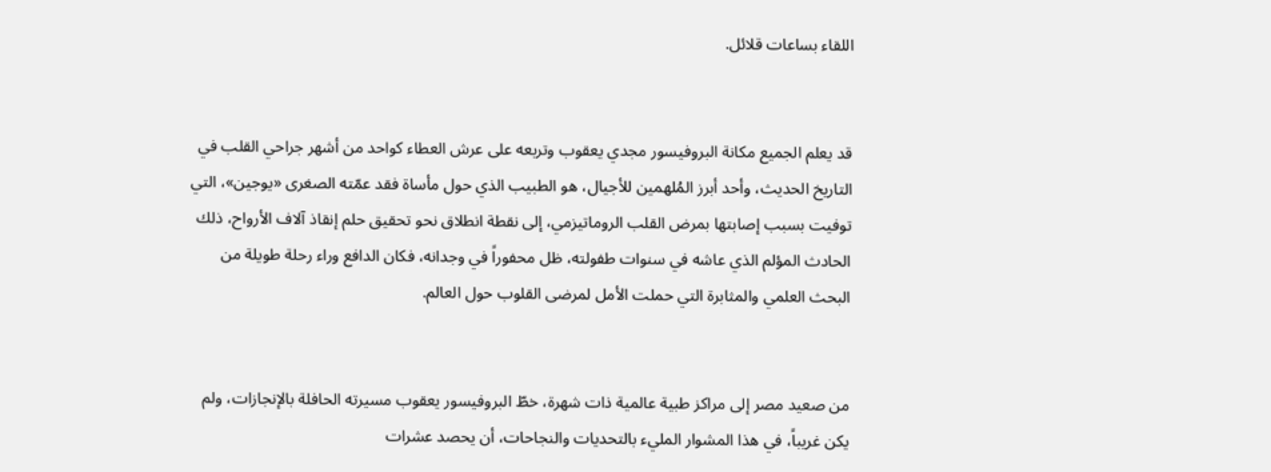اللقاء بساعات قلائل.


قد يعلم الجميع مكانة البروفيسور مجدي يعقوب وتربعه على عرش العطاء كواحد من أشهر جراحي القلب في التاريخ الحديث، وأحد أبرز المُلهمين للأجيال، هو الطبيب الذي حول مأساة فقد عمّته الصغرى «يوجين»، التي توفيت بسبب إصابتها بمرض القلب الروماتيزمي، إلى نقطة انطلاق نحو تحقيق حلم إنقاذ آلاف الأرواح، ذلك الحادث المؤلم الذي عاشه في سنوات طفولته، ظل محفوراً في وجدانه، فكان الدافع وراء رحلة طويلة من البحث العلمي والمثابرة التي حملت الأمل لمرضى القلوب حول العالم.


من صعيد مصر إلى مراكز طبية عالمية ذات شهرة، خطّ البروفيسور يعقوب مسيرته الحافلة بالإنجازات، ولم يكن غريباً، في هذا المشوار المليء بالتحديات والنجاحات، أن يحصد عشرات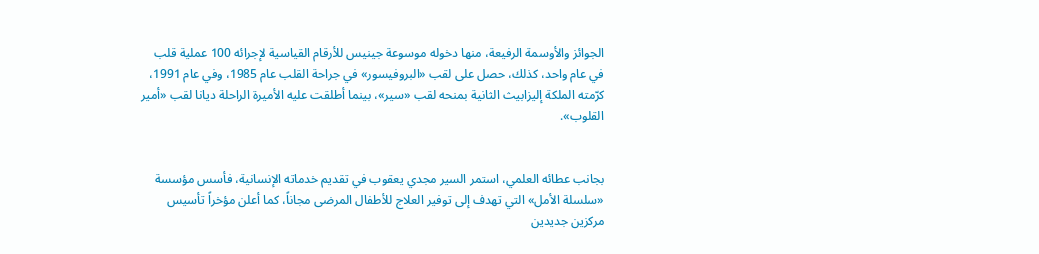الجوائز والأوسمة الرفيعة، منها دخوله موسوعة جينيس للأرقام القياسية لإجرائه 100 عملية قلب في عام واحد، كذلك، حصل على لقب «البروفيسور» في جراحة القلب عام 1985، وفي عام 1991، كرّمته الملكة إليزابيث الثانية بمنحه لقب «سير»، بينما أطلقت عليه الأميرة الراحلة ديانا لقب «أمير القلوب».


بجانب عطائه العلمي، استمر السير مجدي يعقوب في تقديم خدماته الإنسانية، فأسس مؤسسة «سلسلة الأمل» التي تهدف إلى توفير العلاج للأطفال المرضى مجاناً، كما أعلن مؤخراً تأسيس مركزين جديدين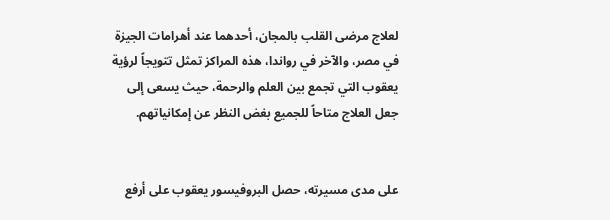لعلاج مرضى القلب بالمجان، أحدهما عند أهرامات الجيزة في مصر، والآخر في رواندا، هذه المراكز تمثل تتويجاً لرؤية يعقوب التي تجمع بين العلم والرحمة، حيث يسعى إلى جعل العلاج متاحاً للجميع بغض النظر عن إمكانياتهم.


على مدى مسيرته، حصل البروفيسور يعقوب على أرفع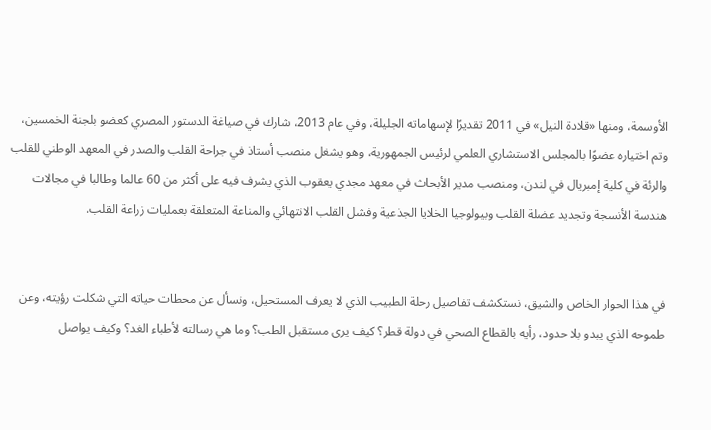الأوسمة، ومنها «قلادة النيل» في 2011 تقديرًا لإسهاماته الجليلة، وفي عام 2013، شارك في صياغة الدستور المصري كعضو بلجنة الخمسين، وتم اختياره عضوًا بالمجلس الاستشاري العلمي لرئيس الجمهورية، وهو يشغل منصب أستاذ في جراحة القلب والصدر في المعهد الوطني للقلب والرئة في كلية إمبريال في لندن، ومنصب مدير الأبحاث في معهد مجدي يعقوب الذي يشرف فيه على أكثر من 60 عالما وطالبا في مجالات هندسة الأنسجة وتجديد عضلة القلب وبيولوجيا الخلايا الجذعية وفشل القلب الانتهائي والمناعة المتعلقة بعمليات زراعة القلب.


في هذا الحوار الخاص والشيق، نستكشف تفاصيل رحلة الطبيب الذي لا يعرف المستحيل، ونسأل عن محطات حياته التي شكلت رؤيته، وعن طموحه الذي يبدو بلا حدود، رأيه بالقطاع الصحي في دولة قطر؟ كيف يرى مستقبل الطب؟ وما هي رسالته لأطباء الغد؟ وكيف يواصل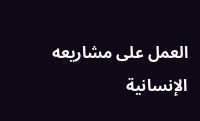العمل على مشاريعه الإنسانية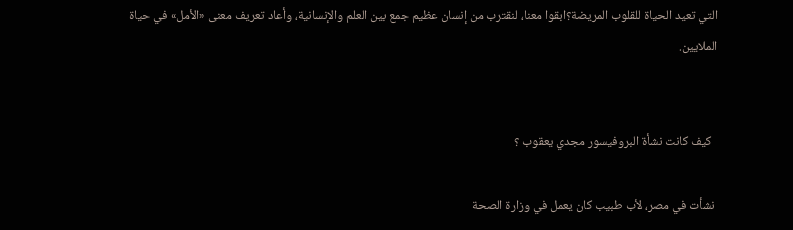التي تعيد الحياة للقلوب المريضة؟ابقوا معنا، لنقترب من إنسان عظيم جمع بين العلم والإنسانية، وأعاد تعريف معنى «الأمل» في حياة الملايين.


  كيف كانت نشأة البروفيسور مجدي يعقوب ؟

 نشأت في مصر، لأب طبيب كان يعمل في وزارة الصحة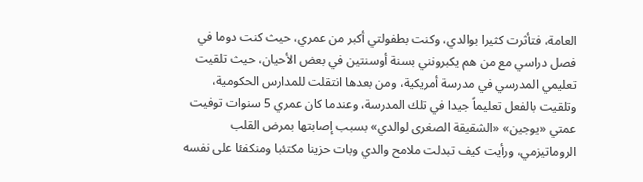العامة، فتأثرت كثيرا بوالدي، وكنت بطفولتي أكبر من عمري، حيث كنت دوما في فصل دراسي مع من هم يكبرونني بسنة أوسنتين في بعض الأحيان، حيث تلقيت تعليمي المدرسي في مدرسة أمريكية، ومن بعدها انتقلت للمدارس الحكومية، وتلقيت بالفعل تعليماً جيدا في تلك المدرسة، وعندما كان عمري 5 سنوات توفيت عمتي «يوجين» «الشقيقة الصغرى لوالدي» بسبب إصابتها بمرض القلب الروماتيزمي، ورأيت كيف تبدلت ملامح والدي وبات حزينا مكتئبا ومنكفئا على نفسه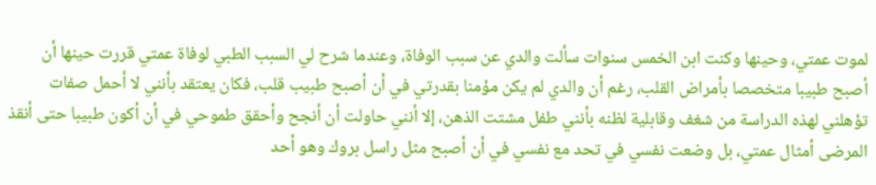لموت عمتي، وحينها وكنت ابن الخمس سنوات سألت والدي عن سبب الوفاة، وعندما شرح لي السبب الطبي لوفاة عمتي قررت حينها أن أصبح طبيبا متخصصا بأمراض القلب، رغم أن والدي لم يكن مؤمنا بقدرتي في أن أصبح طبيب قلب، فكان يعتقد بأنني لا أحمل صفات تؤهلني لهذه الدراسة من شغف وقابلية لظنه بأنني طفل مشتت الذهن، إلا أنني حاولت أن أنجح وأحقق طموحي في أن أكون طبيبا حتى أنقذ المرضى أمثال عمتي، بل وضعت نفسي في تحد مع نفسي في أن أصبح مثل راسل بروك وهو أحد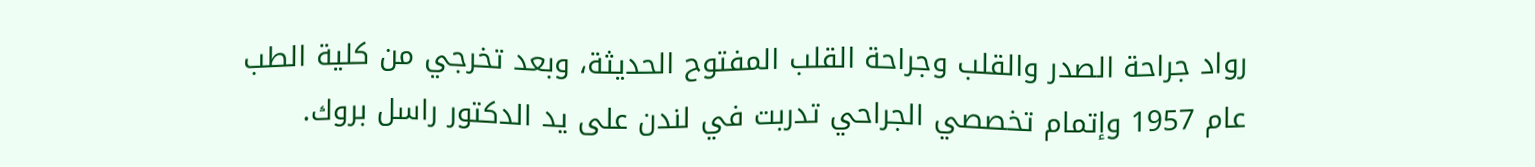رواد جراحة الصدر والقلب وجراحة القلب المفتوح الحديثة، وبعد تخرجي من كلية الطب عام 1957 وإتمام تخصصي الجراحي تدربت في لندن على يد الدكتور راسل بروك.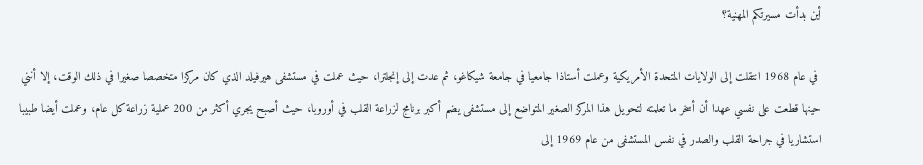أين بدأت مسيرتكم المهنية؟

 في عام 1968 انتقلت إلى الولايات المتحدة الأمريكية وعملت أستاذا جامعيا في جامعة شيكاغو، ثم عدت إلى إنجلترا، حيث عملت في مستشفى هيرفيلد الذي كان مركزا متخصصا صغيرا في ذلك الوقت، إلا أنني حينها قطعت على نفسي عهدا أن أسخر ما تعلمته لتحويل هذا المركز الصغير المتواضع إلى مستشفى يضم أكبر برنامج لزراعة القلب في أوروبا، حيث أصبح يجري أكثر من 200 عملية زراعة كل عام، وعملت أيضا طبيبا استشاريا في جراحة القلب والصدر في نفس المستشفى من عام 1969 إلى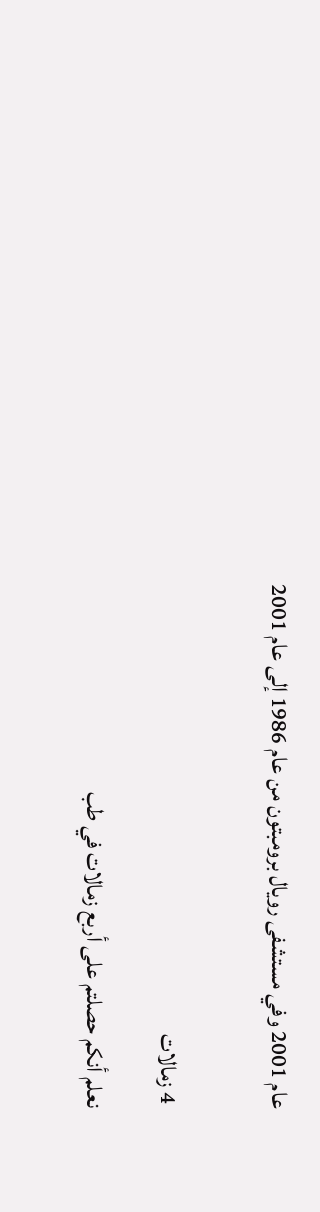عام 2001 وفي مستشفى رويال برومبتون من عام 1986 إلى عام 2001


 4 زمالات

نعلم أنكم حصلتم على أربع زمالات في طب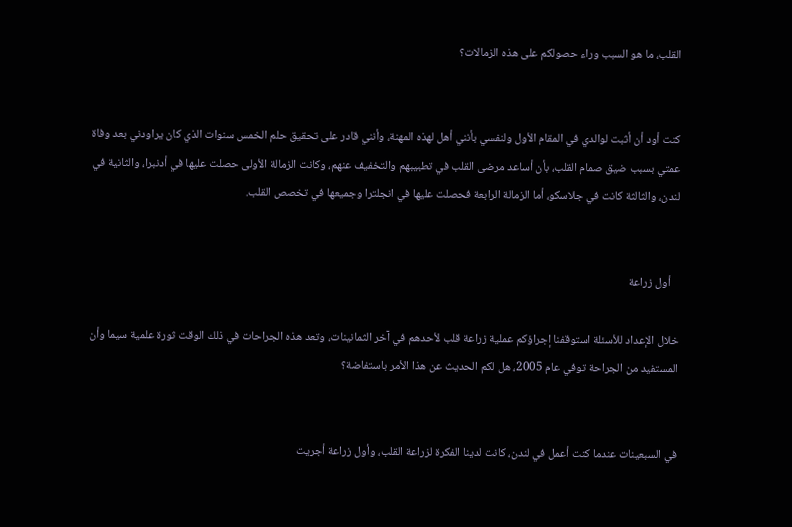القلب، ما هو السبب وراء حصولكم على هذه الزمالات؟


كنت أود أن أثبت لوالدي في المقام الأول ولنفسي بأنني أهل لهذه المهنة، وأنني قادر على تحقيق حلم الخمس سنوات الذي كان يراودني بعد وفاة عمتي بسبب ضيق صمام القلب، بأن أساعد مرضى القلب في تطبيبهم والتخفيف عنهم، وكانت الزمالة الأولى حصلت عليها في أدنبرا، والثانية في لندن، والثالثة كانت في جلاسكو، أما الزمالة الرابعة فحصلت عليها في انجلترا وجميعها في تخصص القلب.


   أول زراعة

خلال الإعداد للأسئلة استوقفنا إجراؤكم عملية زراعة قلب لأحدهم في آخر الثمانينات، وتعد هذه الجراحات في ذلك الوقت ثورة علمية سيما وأن المستفيد من الجراحة توفي عام 2005، هل لكم الحديث عن هذا الأمر باستفاضة؟


في السبعينات عندما كنت أعمل في لندن، كانت لدينا الفكرة لزراعة القلب، وأول زراعة أجريت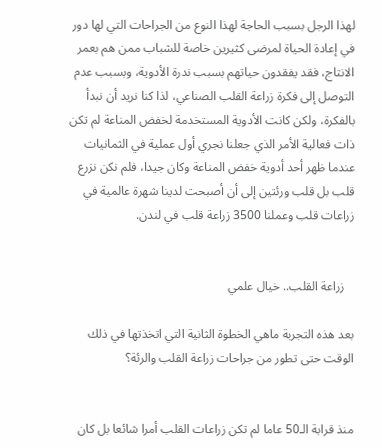لهذا الرجل بسبب الحاجة لهذا النوع من الجراحات التي لها دور في إعادة الحياة لمرضى كثيرين خاصة للشباب ممن هم بعمر الانتاج، فقد يفقدون حياتهم بسبب ندرة الأدوية، وبسبب عدم التوصل إلى فكرة زراعة القلب الصناعي، لذا كنا نريد أن نبدأ بالفكرة، ولكن كانت الأدوية المستخدمة لخفض المناعة لم تكن ذات فعالية الأمر الذي جعلنا نجري أول عملية في الثمانيات عندما ظهر أحد أدوية خفض المناعة وكان جيدا، فلم نكن نزرع قلب بل قلب ورئتين إلى أن أصبحت لدينا شهرة عالمية في زراعات قلب وعملنا 3500 زراعة قلب في لندن.


   زراعة القلب.. خيال علمي

بعد هذه التجربة ماهي الخطوة الثانية التي اتخذتها في ذلك الوقت حتى تطور من جراحات زراعة القلب والرئة؟


منذ قرابة الـ50 عاما لم تكن زراعات القلب أمرا شائعا بل كان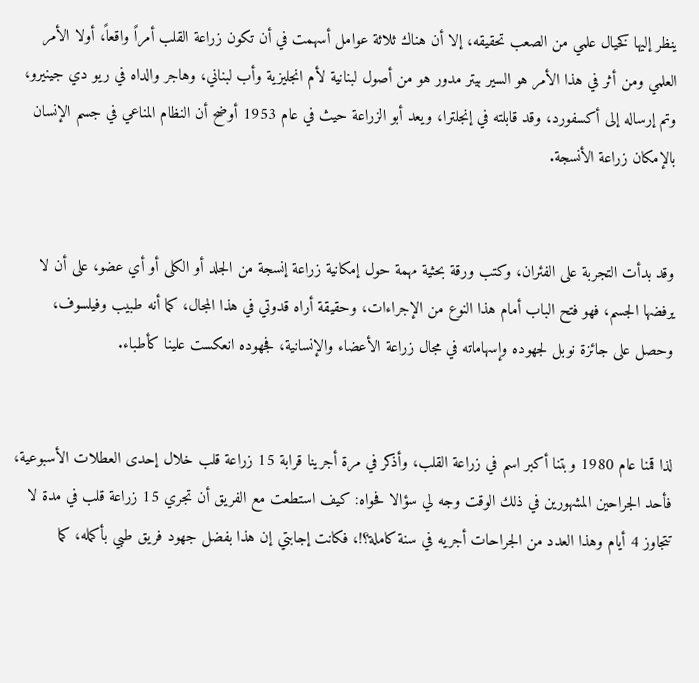ينظر إليها كخيال علمي من الصعب تحقيقه، إلا أن هناك ثلاثة عوامل أسهمت في أن تكون زراعة القلب أمراً واقعاً، أولا الأمر العلمي ومن أثر في هذا الأمر هو السير بيتر مدور هو من أصول لبنانية لأم انجليزية وأب لبناني، وهاجر والداه في ريو دي جينيرو، وتم إرساله إلى أكسفورد، وقد قابلته في إنجلترا، ويعد أبو الزراعة حيث في عام 1953 أوضح أن النظام المناعي في جسم الإنسان بالإمكان زراعة الأنسجة.


وقد بدأت التجربة على الفئران، وكتب ورقة بحثية مهمة حول إمكانية زراعة إنسجة من الجلد أو الكلى أو أي عضو، على أن لا يرفضها الجسم، فهو فتح الباب أمام هذا النوع من الإجراءات، وحقيقة أراه قدوتي في هذا المجال، كما أنه طبيب وفيلسوف، وحصل على جائزة نوبل لجهوده وإسهاماته في مجال زراعة الأعضاء والإنسانية، فجهوده انعكست علينا كأطباء.


لذا قمنا عام 1980 وبتنا أكبر اسم في زراعة القلب، وأذكر في مرة أجرينا قرابة 15 زراعة قلب خلال إحدى العطلات الأسبوعية، فأحد الجراحين المشهورين في ذلك الوقت وجه لي سؤالا فحواه: كيف استطعت مع الفريق أن تجري 15 زراعة قلب في مدة لا تتجاوز 4 أيام وهذا العدد من الجراحات أجريه في سنة كاملة؟!، فكانت إجابتي إن هذا بفضل جهود فريق طبي بأكمله، كما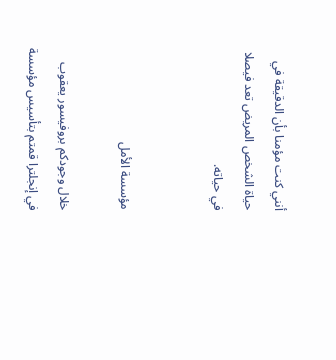أنني كنت مؤمنا بأن الدقيقة في حياة الشخص المريض تعد فيصلا في حياته.


مؤسسة الأمل

خلال وجودكم بروفيسور يعقوب في إنجلترا قمتم بتأسيس مؤسسة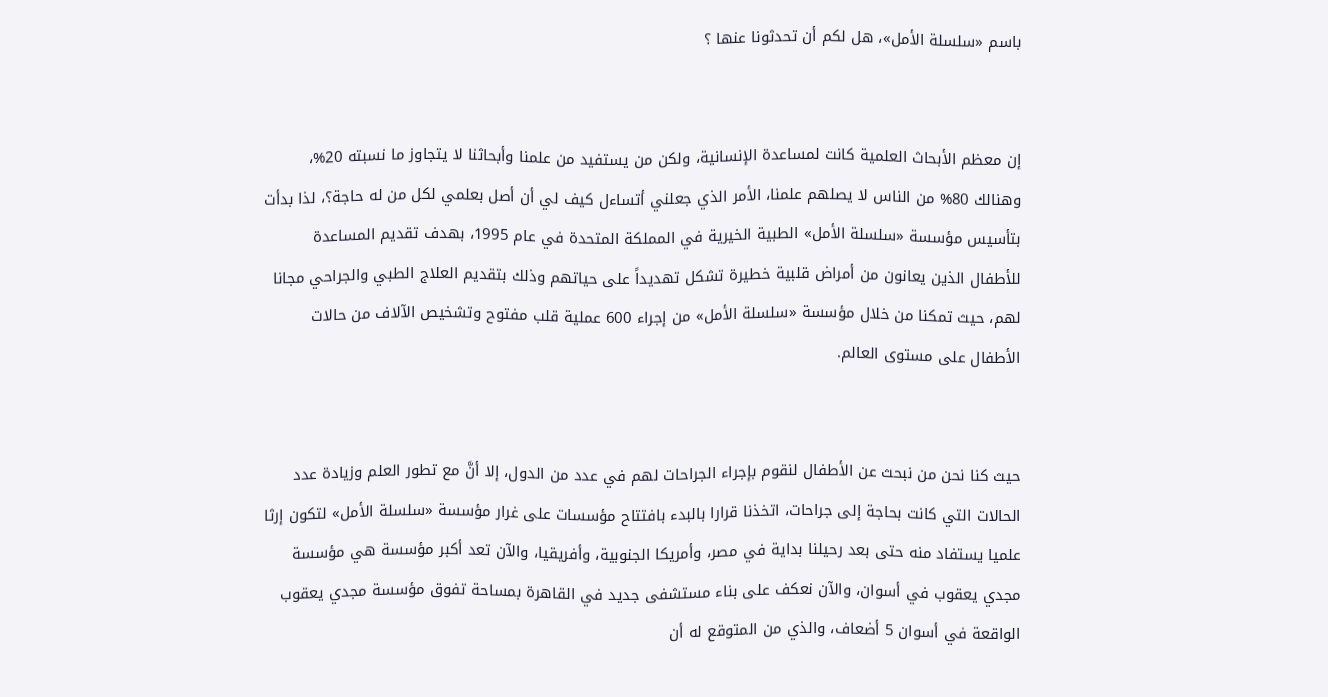باسم «سلسلة الأمل»، هل لكم أن تحدثونا عنها ؟


إن معظم الأبحاث العلمية كانت لمساعدة الإنسانية، ولكن من يستفيد من علمنا وأبحاثنا لا يتجاوز ما نسبته 20%، وهنالك 80% من الناس لا يصلهم علمنا، الأمر الذي جعلني أتساءل كيف لي أن أصل بعلمي لكل من له حاجة؟، لذا بدأت بتأسيس مؤسسة «سلسلة الأمل» الطبية الخيرية في المملكة المتحدة في عام 1995، بهدف تقديم المساعدة للأطفال الذين يعانون من أمراض قلبية خطيرة تشكل تهديداً على حياتهم وذلك بتقديم العلاج الطبي والجراحي مجانا لهم، حيث تمكنا من خلال مؤسسة «سلسلة الأمل» من إجراء 600 عملية قلب مفتوح وتشخيص الآلاف من حالات الأطفال على مستوى العالم.


حيث كنا نحن من نبحث عن الأطفال لنقوم بإجراء الجراحات لهم في عدد من الدول، إلا أنَّ مع تطور العلم وزيادة عدد الحالات التي كانت بحاجة إلى جراحات، اتخذنا قرارا بالبدء بافتتاح مؤسسات على غرار مؤسسة «سلسلة الأمل» لتكون إرثا علميا يستفاد منه حتى بعد رحيلنا بداية في مصر، وأمريكا الجنوبية، وأفريقيا، والآن تعد أكبر مؤسسة هي مؤسسة مجدي يعقوب في أسوان، والآن نعكف على بناء مستشفى جديد في القاهرة بمساحة تفوق مؤسسة مجدي يعقوب الواقعة في أسوان 5 أضعاف، والذي من المتوقع له أن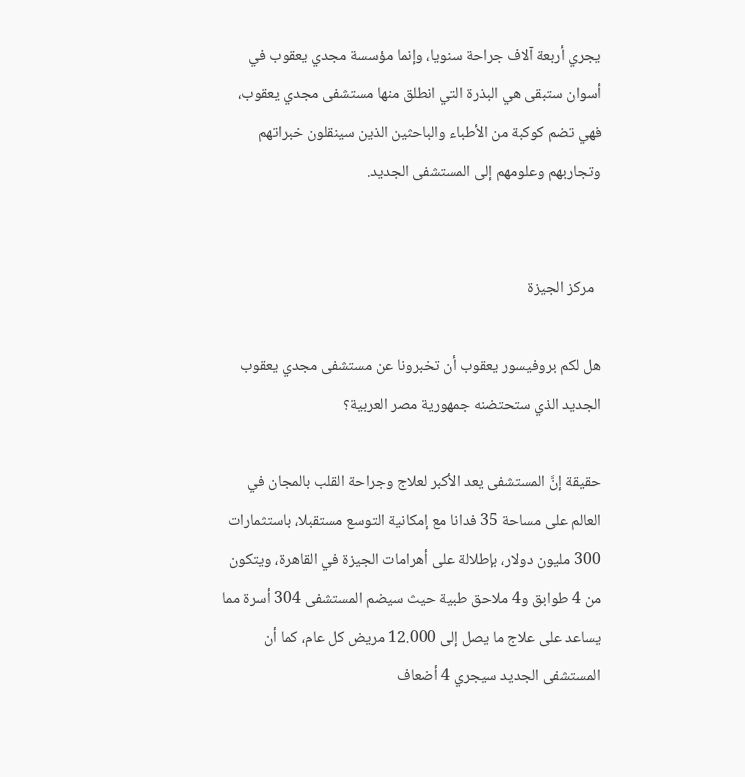يجري أربعة آلاف جراحة سنويا، وإنما مؤسسة مجدي يعقوب في أسوان ستبقى هي البذرة التي انطلق منها مستشفى مجدي يعقوب، فهي تضم كوكبة من الأطباء والباحثين الذين سينقلون خبراتهم وتجاربهم وعلومهم إلى المستشفى الجديد.


  مركز الجيزة

هل لكم بروفيسور يعقوب أن تخبرونا عن مستشفى مجدي يعقوب الجديد الذي ستحتضنه جمهورية مصر العربية؟

حقيقة إنَّ المستشفى يعد الأكبر لعلاج وجراحة القلب بالمجان في العالم على مساحة 35 فدانا مع إمكانية التوسع مستقبلا، باستثمارات 300 مليون دولار، بإطلالة على أهرامات الجيزة في القاهرة، ويتكون من 4 طوابق و4 ملاحق طبية حيث سيضم المستشفى 304 أسرة مما يساعد على علاج ما يصل إلى 12.000 مريض كل عام، كما أن المستشفى الجديد سيجري 4 أضعاف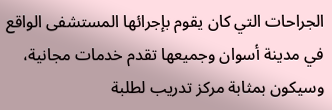الجراحات التي كان يقوم بإجرائها المستشفى الواقع في مدينة أسوان وجميعها تقدم خدمات مجانية، وسيكون بمثابة مركز تدريب لطلبة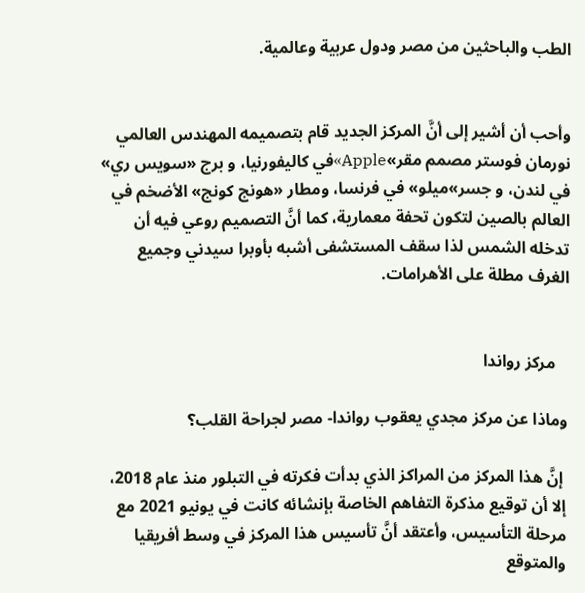الطب والباحثين من مصر ودول عربية وعالمية.


وأحب أن أشير إلى أنَّ المركز الجديد قام بتصميمه المهندس العالمي نورمان فوستر مصمم مقر»Apple»في كاليفورنيا، و برج «سويس ري» في لندن، و جسر»ميلو» في فرنسا، ومطار «هونج كونج» الأضخم في العالم بالصين لتكون تحفة معمارية، كما أنَّ التصميم روعي فيه أن تدخله الشمس لذا سقف المستشفى أشبه بأوبرا سيدني وجميع الغرف مطلة على الأهرامات.


   مركز رواندا

وماذا عن مركز مجدي يعقوب رواندا- مصر لجراحة القلب؟

 إنَّ هذا المركز من المراكز الذي بدأت فكرته في التبلور منذ عام 2018، إلا أن توقيع مذكرة التفاهم الخاصة بإنشائه كانت في يونيو 2021 مع مرحلة التأسيس، وأعتقد أنَّ تأسيس هذا المركز في وسط أفريقيا والمتوقع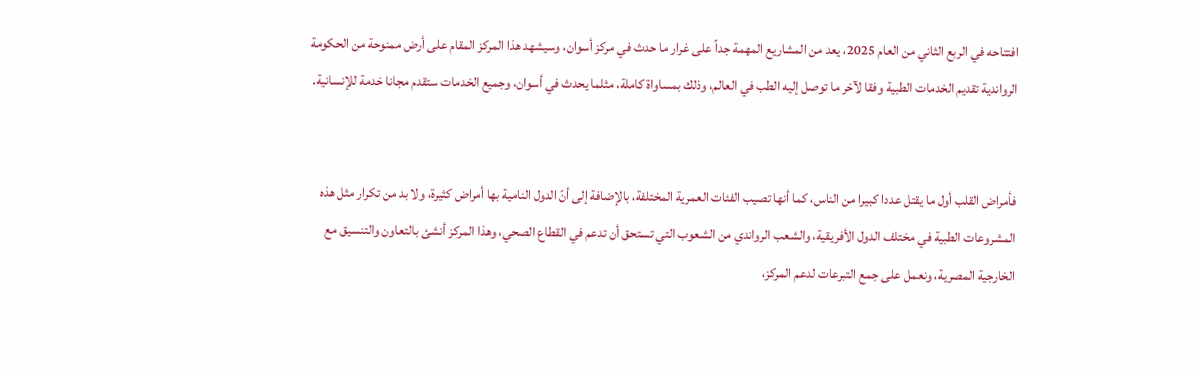افتتاحه في الربع الثاني من العام 2025، يعد من المشاريع المهمة جداً على غرار ما حدث في مركز أسوان، وسيشهد هذا المركز المقام على أرض ممنوحة من الحكومة الرواندية تقديم الخدمات الطبية وفقا لآخر ما توصل إليه الطب في العالم، وذلك بمساواة كاملة، مثلما يحدث في أسوان، وجميع الخدمات ستقدم مجانا خدمة للإنسانية.


فأمراض القلب أول ما يقتل عددا كبيرا من الناس، كما أنها تصيب الفئات العمرية المختلفة، بالإضافة إلى أنّ الدول النامية بها أمراض كثيرة، ولا بد من تكرار مثل هذه المشروعات الطبية في مختلف الدول الأفريقية، والشعب الرواندي من الشعوب التي تستحق أن تدعم في القطاع الصحي، وهذا المركز أنشئ بالتعاون والتنسيق مع الخارجية المصرية، ونعمل على جمع التبرعات لدعم المركز،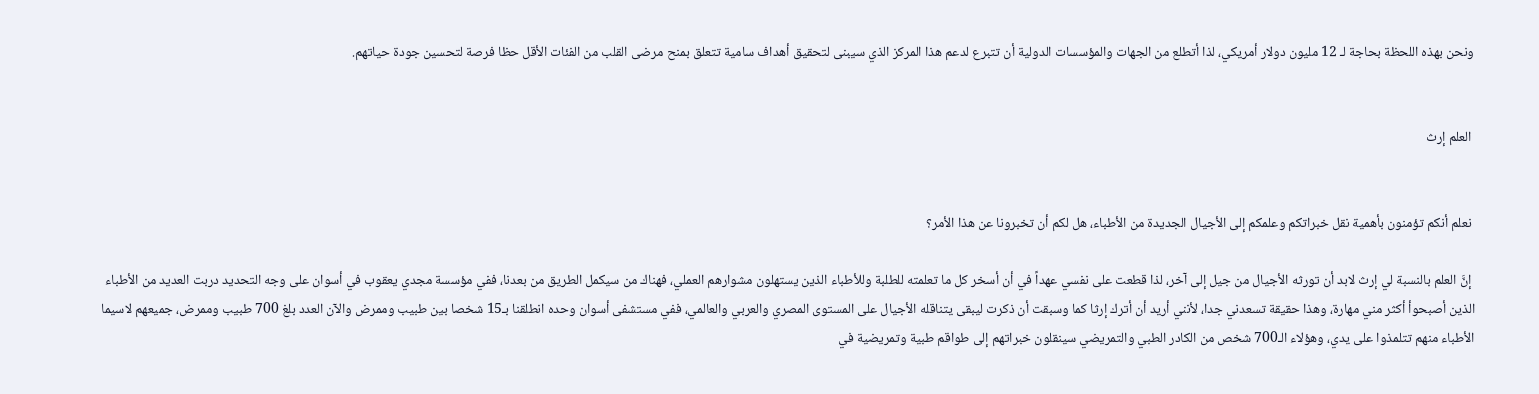ونحن بهذه اللحظة بحاجة لـ 12 مليون دولار أمريكي، لذا أتطلع من الجهات والمؤسسات الدولية أن تتبرع لدعم هذا المركز الذي سيبنى لتحقيق أهداف سامية تتعلق بمنح مرضى القلب من الفئات الأقل حظا فرصة لتحسين جودة حياتهم.


 العلم إرث


 نعلم أنكم تؤمنون بأهمية نقل خبراتكم وعلمكم إلى الأجيال الجديدة من الأطباء، هل لكم أن تخبرونا عن هذا الأمر؟

 إنَّ العلم بالنسبة لي إرث لابد أن تورثه الأجيال من جيل إلى آخر، لذا قطعت على نفسي عهداً في أن أسخر كل ما تعلمته للطلبة وللأطباء الذين يستهلون مشوارهم العملي، فهناك من سيكمل الطريق من بعدنا، ففي مؤسسة مجدي يعقوب في أسوان على وجه التحديد دربت العديد من الأطباء الذين أصبحوأ أكثر مني مهارة، وهذا حقيقة تسعدني جدا، لأنني أريد أن أترك إرثا كما وسبقت أن ذكرت ليبقى يتناقله الأجيال على المستوى المصري والعربي والعالمي، ففي مستشفى أسوان وحده انطلقنا بـ15 شخصا بين طبيب وممرض والآن العدد بلغ 700 طبيب وممرض، جميعهم لاسيما الأطباء منهم تتلمذوا على يدي، وهؤلاء الـ700 شخص من الكادر الطبي والتمريضي سينقلون خبراتهم إلى طواقم طبية وتمريضية في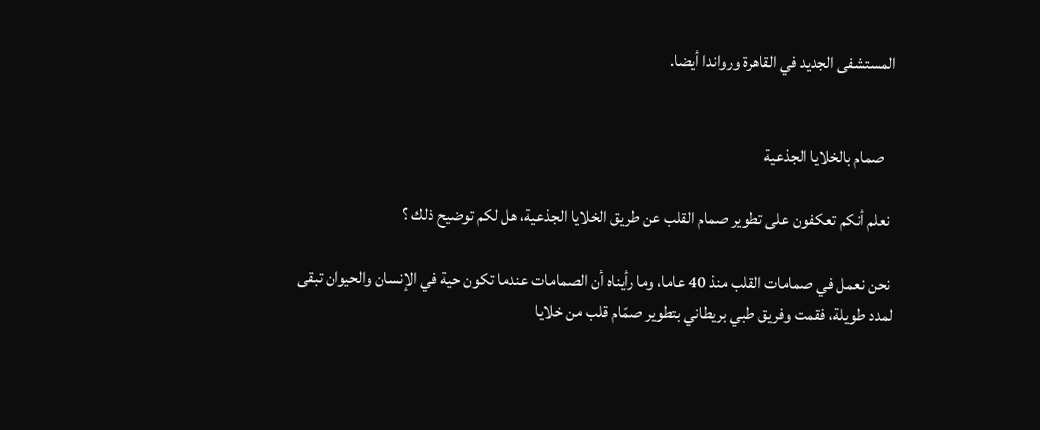المستشفى الجديد في القاهرة ورواندا أيضا.


   صمام بالخلايا الجذعية

 نعلم أنكم تعكفون على تطوير صمام القلب عن طريق الخلايا الجذعية، هل لكم توضيح ذلك ؟

 نحن نعمل في صمامات القلب منذ 40 عاما، وما رأيناه أن الصمامات عندما تكون حية في الإنسان والحيوان تبقى لمدد طويلة، فقمت وفريق طبي بريطاني بتطوير صمّام قلب من خلايا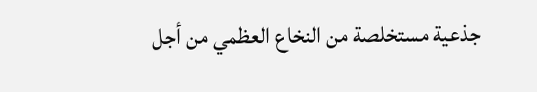جذعية مستخلصة من النخاع العظمي من أجل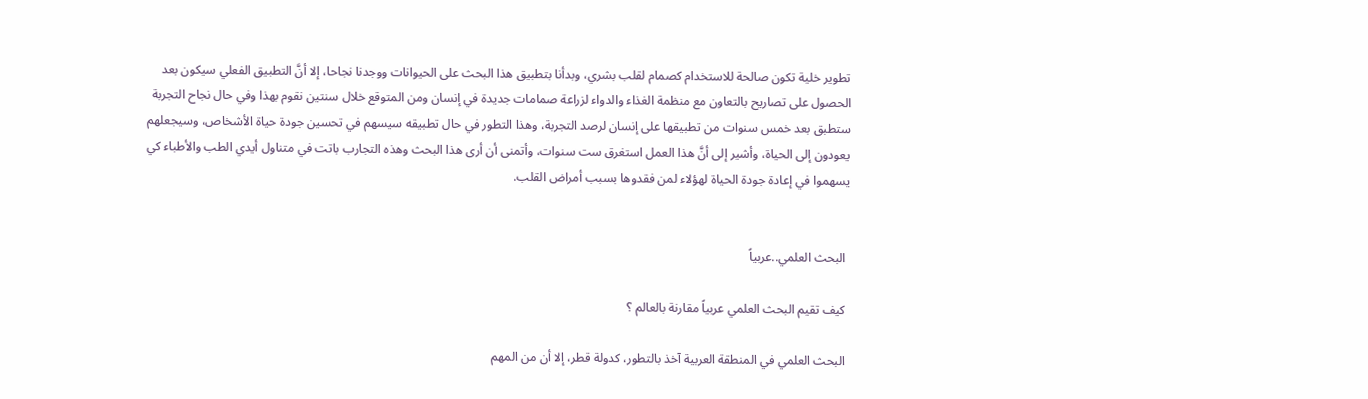تطوير خلية تكون صالحة للاستخدام كصمام لقلب بشري، وبدأنا بتطبيق هذا البحث على الحيوانات ووجدنا نجاحا، إلا أنَّ التطبيق الفعلي سيكون بعد الحصول على تصاريح بالتعاون مع منظمة الغذاء والدواء لزراعة صمامات جديدة في إنسان ومن المتوقع خلال سنتين نقوم بهذا وفي حال نجاح التجربة ستطبق بعد خمس سنوات من تطبيقها على إنسان لرصد التجربة، وهذا التطور في حال تطبيقه سيسهم في تحسين جودة حياة الأشخاص، وسيجعلهم يعودون إلى الحياة، وأشير إلى أنَّ هذا العمل استغرق ست سنوات، وأتمنى أن أرى هذا البحث وهذه التجارب باتت في متناول أيدي الطب والأطباء كي يسهموا في إعادة جودة الحياة لهؤلاء لمن فقدوها بسبب أمراض القلب.


 البحث العلمي..عربياً

 كيف تقيم البحث العلمي عربياً مقارنة بالعالم ؟

 البحث العلمي في المنطقة العربية آخذ بالتطور، كدولة قطر، إلا أن من المهم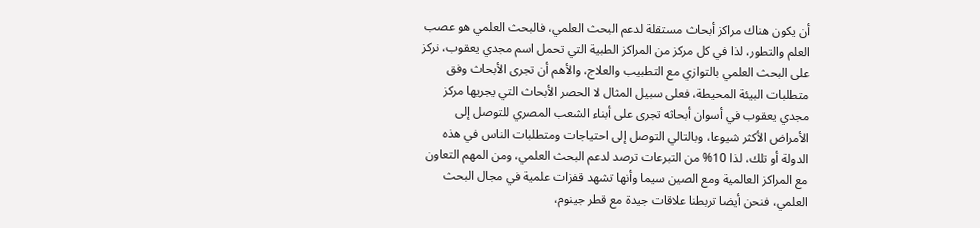أن يكون هناك مراكز أبحاث مستقلة لدعم البحث العلمي، فالبحث العلمي هو عصب العلم والتطور، لذا في كل مركز من المراكز الطبية التي تحمل اسم مجدي يعقوب، نركز على البحث العلمي بالتوازي مع التطبيب والعلاج، والأهم أن تجرى الأبحاث وفق متطلبات البيئة المحيطة، فعلى سبيل المثال لا الحصر الأبحاث التي يجريها مركز مجدي يعقوب في أسوان أبحاثه تجرى على أبناء الشعب المصري للتوصل إلى الأمراض الأكثر شيوعا، وبالتالي التوصل إلى احتياجات ومتطلبات الناس في هذه الدولة أو تلك، لذا 10% من التبرعات ترصد لدعم البحث العلمي، ومن المهم التعاون مع المراكز العالمية ومع الصين سيما وأنها تشهد قفزات علمية في مجال البحث العلمي، فنحن أيضا تربطنا علاقات جيدة مع قطر جينوم،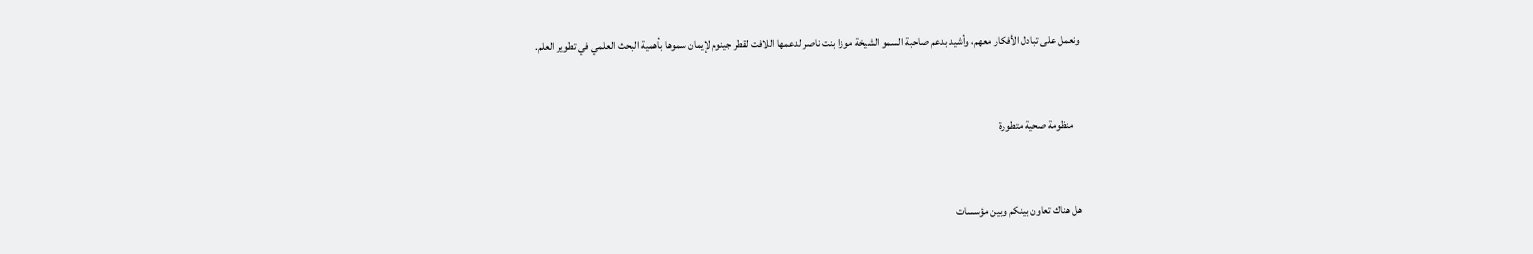ونعمل على تبادل الأفكار معهم، وأشيد بدعم صاحبة السمو الشيخة موزا بنت ناصر لدعمها اللافت لقطر جينوم لإيمان سموها بأهمية البحث العلمي في تطوير العلم.


   منظومة صحية متطورة


هل هناك تعاون بينكم وبين مؤسسات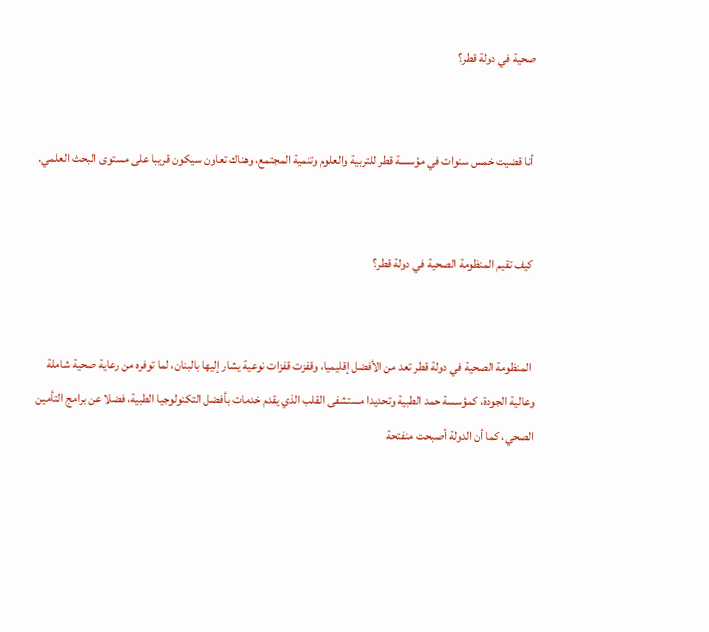صحية في دولة قطر؟


 أنا قضيت خمس سنوات في مؤسسة قطر للتربية والعلوم وتنمية المجتمع، وهناك تعاون سيكون قريبا على مستوى البحث العلمي.


 كيف تقيم المنظومة الصحية في دولة قطر؟


 المنظومة الصحية في دولة قطر تعد من الأفضل إقليميا، وقفزت قفزات نوعية يشار إليها بالبنان، لما توفره من رعاية صحية شاملة وعالية الجودة، كمؤسسة حمد الطبية وتحديدا مستشفى القلب الذي يقدم خدمات بأفضل التكنولوجيا الطبية، فضلا عن برامج التأمين الصحي، كما أن الدولة أصبحت منفتحة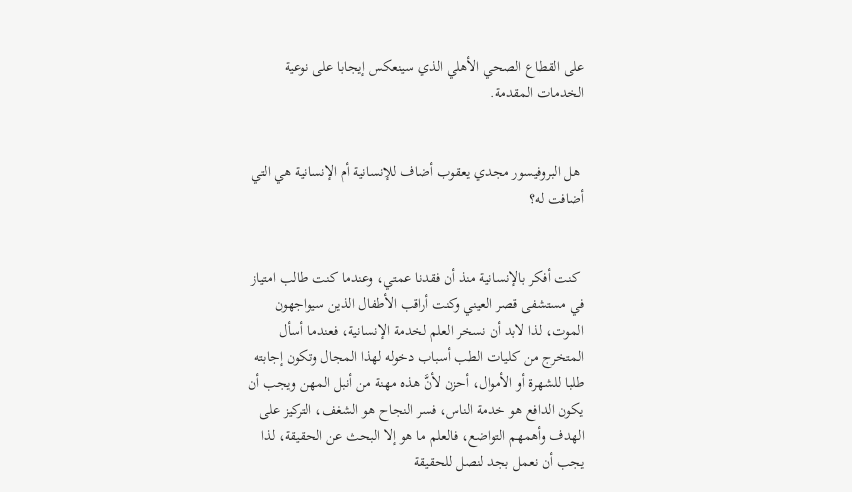على القطاع الصحي الأهلي الذي سينعكس إيجابا على نوعية الخدمات المقدمة.


 هل البروفيسور مجدي يعقوب أضاف للإنسانية أم الإنسانية هي التي أضافت له؟


 كنت أفكر بالإنسانية منذ أن فقدنا عمتي، وعندما كنت طالب امتياز في مستشفى قصر العيني وكنت أراقب الأطفال الذين سيواجهون الموت، لذا لابد أن نسخر العلم لخدمة الإنسانية، فعندما أسأل المتخرج من كليات الطب أسباب دخوله لهذا المجال وتكون إجابته طلبا للشهرة أو الأموال، أحزن لأنَّ هذه مهنة من أنبل المهن ويجب أن يكون الدافع هو خدمة الناس، فسر النجاح هو الشغف، التركيز على الهدف وأهمهم التواضع، فالعلم ما هو إلا البحث عن الحقيقة، لذا يجب أن نعمل بجد لنصل للحقيقة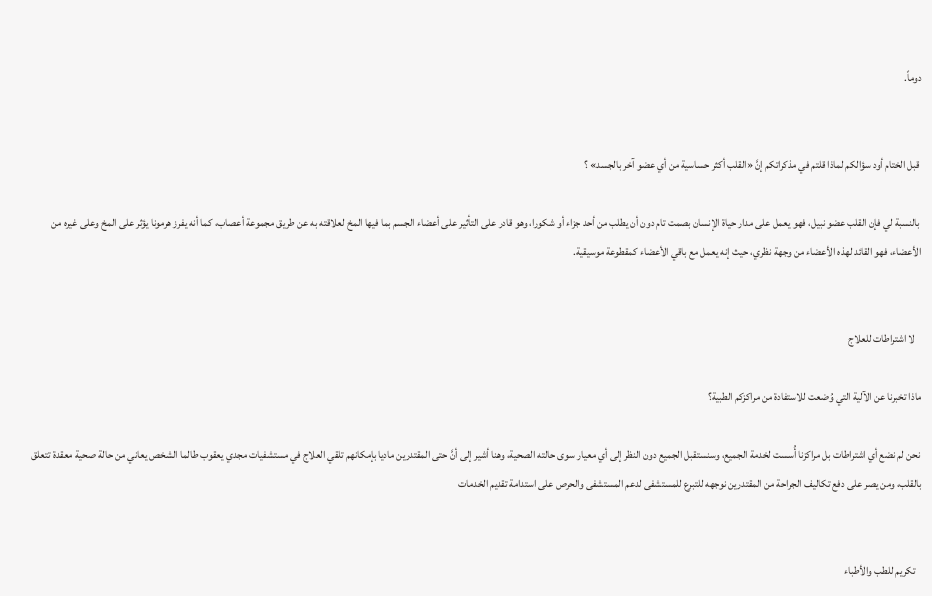دوماً.


 قبل الختام أود سؤالكم لماذا قلتم في مذكراتكم إنَّ «القلب أكثر حساسية من أي عضو آخر بالجسد» ؟

 بالنسبة لي فإن القلب عضو نبيل، فهو يعمل على مدار حياة الإنسان بصمت تام دون أن يطلب من أحد جزاء أو شكورا، وهو قادر على التأثير على أعضاء الجسم بما فيها المخ لعلاقته به عن طريق مجموعة أعصاب، كما أنه يفرز هرمونا يؤثر على المخ وعلى غيره من الأعضاء، فهو القائد لهذه الأعضاء من وجهة نظري، حيث إنه يعمل مع باقي الأعضاء كمقطوعة موسيقية.


   لا اشتراطات للعلاج

ماذا تخبرنا عن الآلية التي وُضعت للاستفادة من مراكزكم الطبية؟

 نحن لم نضع أي اشتراطات بل مراكزنا أُسست لخدمة الجميع، وسنستقبل الجميع دون النظر إلى أي معيار سوى حالته الصحية، وهنا أشير إلى أنَّ حتى المقتدرين ماديا بإمكانهم تلقي العلاج في مستشفيات مجدي يعقوب طالما الشخص يعاني من حالة صحية معقدة تتعلق بالقلب، ومن يصر على دفع تكاليف الجراحة من المقتدرين نوجهه للتبرع للمستشفى لدعم المستشفى والحرص على استدامة تقديم الخدمات


   تكريم للطب والأطباء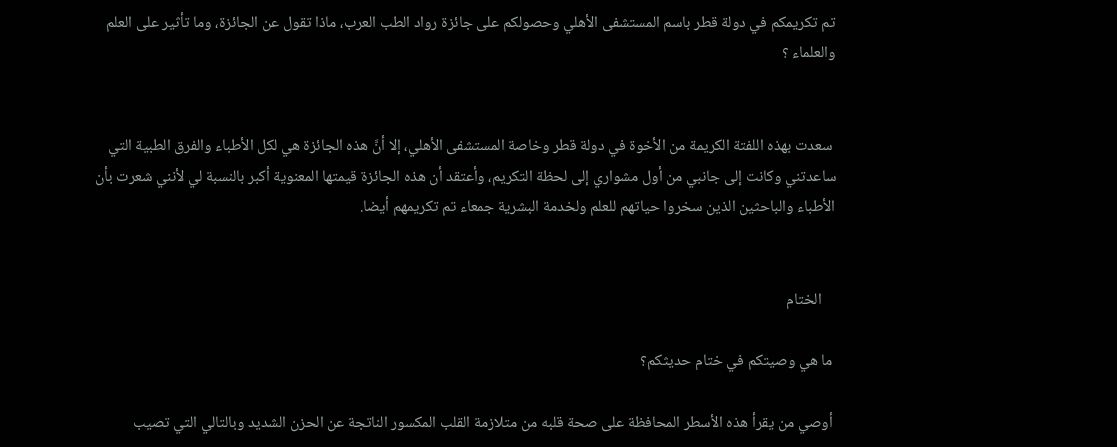تم تكريمكم في دولة قطر باسم المستشفى الأهلي وحصولكم على جائزة رواد الطب العرب، ماذا تقول عن الجائزة، وما تأثير على العلم والعلماء ؟


 سعدت بهذه اللفتة الكريمة من الأخوة في دولة قطر وخاصة المستشفى الأهلي، إلا أنَّ هذه الجائزة هي لكل الأطباء والفرق الطبية التي ساعدتني وكانت إلى جانبي من أول مشواري إلى لحظة التكريم، وأعتقد أن هذه الجائزة قيمتها المعنوية أكبر بالنسبة لي لأنني شعرت بأن الأطباء والباحثين الذين سخروا حياتهم للعلم ولخدمة البشرية جمعاء تم تكريمهم أيضا.


    الختام

 ما هي وصيتكم في ختام حديثكم؟

 أوصي من يقرأ هذه الأسطر المحافظة على صحة قلبه من متلازمة القلب المكسور الناتجة عن الحزن الشديد وبالتالي التي تصيب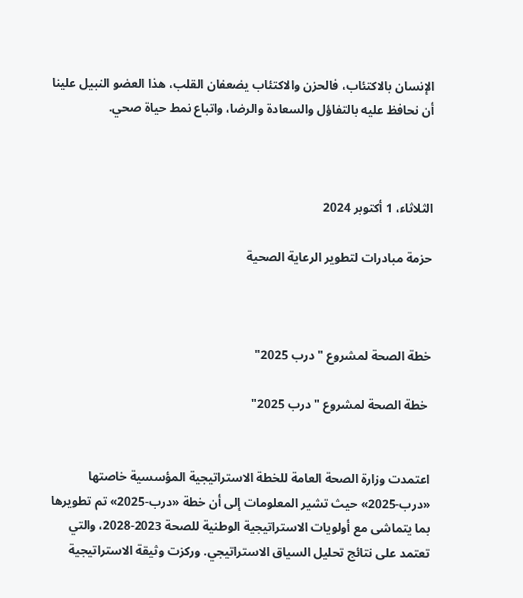الإنسان بالاكتئاب، فالحزن والاكتئاب يضعفان القلب، هذا العضو النبيل علينا أن نحافظ عليه بالتفاؤل والسعادة والرضا، واتباع نمط حياة صحي.



الثلاثاء، 1 أكتوبر 2024

حزمة مبادرات لتطوير الرعاية الصحية



خطة الصحة لمشروع "درب 2025"

 خطة الصحة لمشروع "درب 2025"


اعتمدت وزارة الصحة العامة للخطة الاستراتيجية المؤسسية خاصتها «درب-2025» حيث تشير المعلومات إلى أن خطة «درب-2025» تم تطويرها بما يتماشى مع أولويات الاستراتيجية الوطنية للصحة 2023-2028، والتي تعتمد على نتائج تحليل السياق الاستراتيجي. وركزت وثيقة الاستراتيجية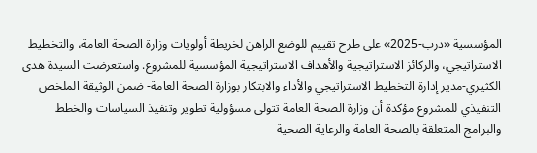المؤسسية «درب-2025» على طرح تقييم للوضع الراهن لخريطة أولويات وزارة الصحة العامة، والتخطيط الاستراتيجي، والركائز الاستراتيجية والأهداف الاستراتيجية المؤسسية للمشروع. واستعرضت السيدة هدى الكثيري-مدير إدارة التخطيط الاستراتيجي والأداء والابتكار بوزارة الصحة العامة- ضمن الوثيقة الملخص التنفيذي للمشروع مؤكدة أن وزارة الصحة العامة تتولى مسؤولية تطوير وتنفيذ السياسات والخطط والبرامج المتعلقة بالصحة العامة والرعاية الصحية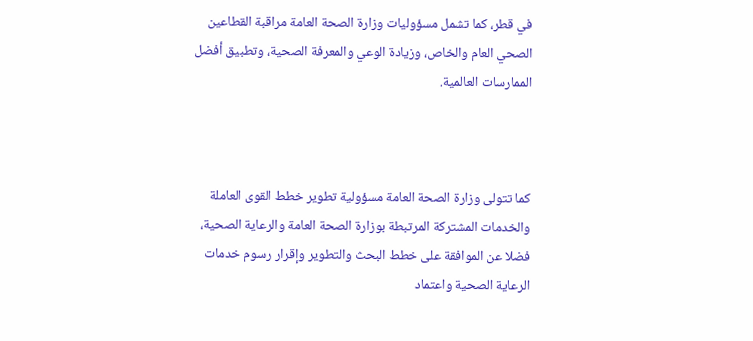في قطر، كما تشمل مسؤوليات وزارة الصحة العامة مراقبة القطاعين الصحي العام والخاص، وزيادة الوعي والمعرفة الصحية، وتطبيق أفضل الممارسات العالمية.



كما تتولى وزارة الصحة العامة مسؤولية تطوير خطط القوى العاملة والخدمات المشتركة المرتبطة بوزارة الصحة العامة والرعاية الصحية، فضلا عن الموافقة على خطط البحث والتطوير وإقرار رسوم خدمات الرعاية الصحية واعتماد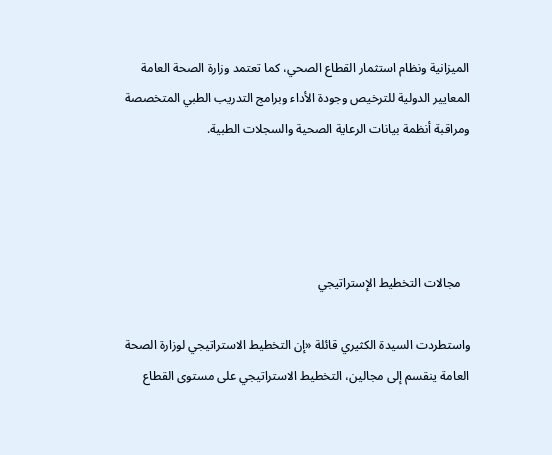الميزانية ونظام استثمار القطاع الصحي، كما تعتمد وزارة الصحة العامة المعايير الدولية للترخيص وجودة الأداء وبرامج التدريب الطبي المتخصصة ومراقبة أنظمة بيانات الرعاية الصحية والسجلات الطبية.




   مجالات التخطيط الإستراتيجي

واستطردت السيدة الكثيري قائلة «إن التخطيط الاستراتيجي لوزارة الصحة العامة ينقسم إلى مجالين، التخطيط الاستراتيجي على مستوى القطاع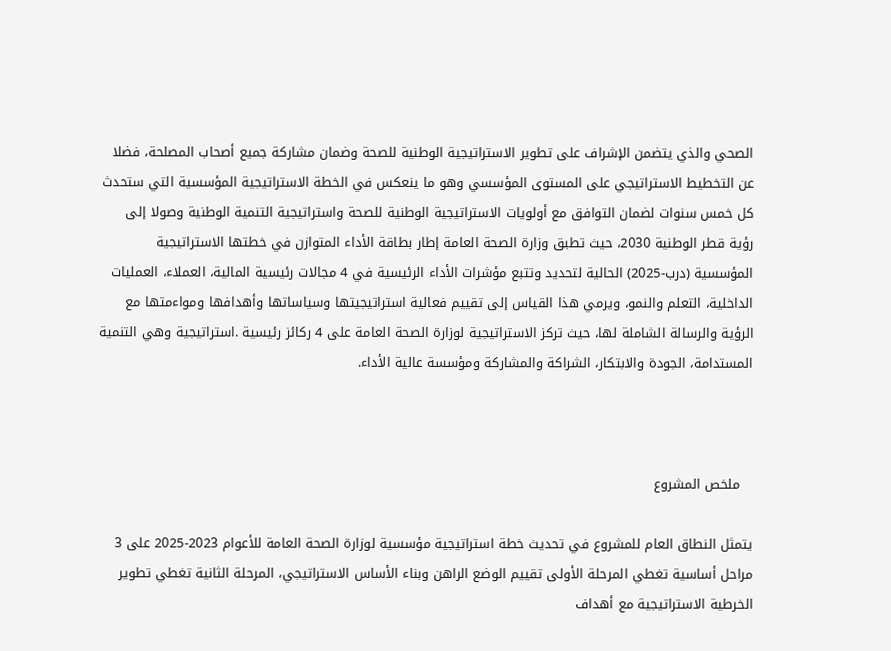الصحي والذي يتضمن الإشراف على تطوير الاستراتيجية الوطنية للصحة وضمان مشاركة جميع أصحاب المصلحة، فضلا عن التخطيط الاستراتيجي على المستوى المؤسسي وهو ما ينعكس في الخطة الاستراتيجية المؤسسية التي ستحدث كل خمس سنوات لضمان التوافق مع أولويات الاستراتيجية الوطنية للصحة واستراتيجية التنمية الوطنية وصولا إلى رؤية قطر الوطنية 2030، حيث تطبق وزارة الصحة العامة إطار بطاقة الأداء المتوازن في خطتها الاستراتيجية المؤسسية (درب-2025) الحالية لتحديد وتتبع مؤشرات الأداء الرئيسية في 4 مجالات رئيسية المالية، العملاء، العمليات الداخلية، التعلم والنمو، ويرمي هذا القياس إلى تقييم فعالية استراتيجيتها وسياساتها وأهدافها ومواءمتها مع الرؤية والرسالة الشاملة لها، حيث تركز الاستراتيجية لوزارة الصحة العامة على 4 ركائز رئيسية .استراتيجية وهي التنمية المستدامة، الجودة والابتكار، الشراكة والمشاركة ومؤسسة عالية الأداء.



   ملخص المشروع

يتمثل النطاق العام للمشروع في تحديث خطة استراتيجية مؤسسية لوزارة الصحة العامة للأعوام 2023-2025 على 3 مراحل أساسية تغطي المرحلة الأولى تقييم الوضع الراهن وبناء الأساس الاستراتيجي، المرحلة الثانية تغطي تطوير الخرطية الاستراتيجية مع أهداف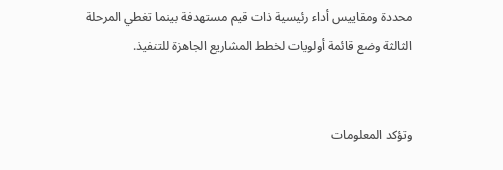محددة ومقاييس أداء رئيسية ذات قيم مستهدفة بينما تغطي المرحلة الثالثة وضع قائمة أولويات لخطط المشاريع الجاهزة للتنفيذ.


وتؤكد المعلومات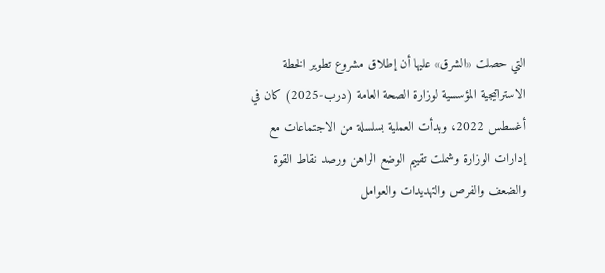التي حصلت «الشرق» عليها أن إطلاق مشروع تطوير الخطة الاستراتيجية المؤسسية لوزارة الصحة العامة (درب-2025) كان في أغسطس 2022، وبدأت العملية بسلسلة من الاجتماعات مع إدارات الوزارة وشملت تقييم الوضع الراهن ورصد نقاط القوة والضعف والفرص والتهديدات والعوامل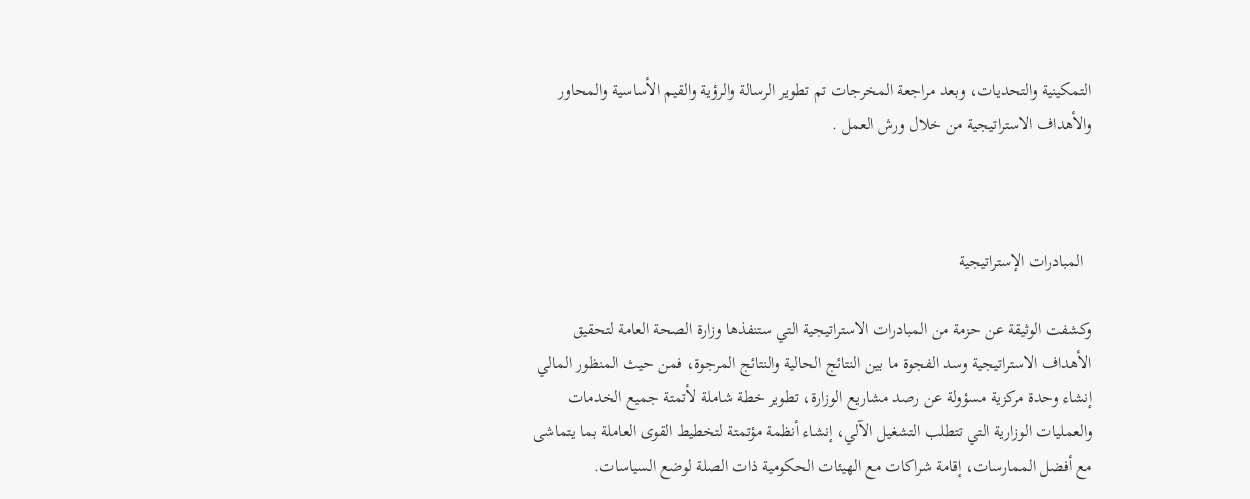التمكينية والتحديات، وبعد مراجعة المخرجات تم تطوير الرسالة والرؤية والقيم الأساسية والمحاور والأهداف الاستراتيجية من خلال ورش العمل .



  المبادرات الإستراتيجية

وكشفت الوثيقة عن حزمة من المبادرات الاستراتيجية التي ستنفذها وزارة الصحة العامة لتحقيق الأهداف الاستراتيجية وسد الفجوة ما بين النتائج الحالية والنتائج المرجوة، فمن حيث المنظور المالي إنشاء وحدة مركزية مسؤولة عن رصد مشاريع الوزارة، تطوير خطة شاملة لأتمتة جميع الخدمات والعمليات الوزارية التي تتطلب التشغيل الآلي، إنشاء أنظمة مؤتمتة لتخطيط القوى العاملة بما يتماشى مع أفضل الممارسات، إقامة شراكات مع الهيئات الحكومية ذات الصلة لوضع السياسات.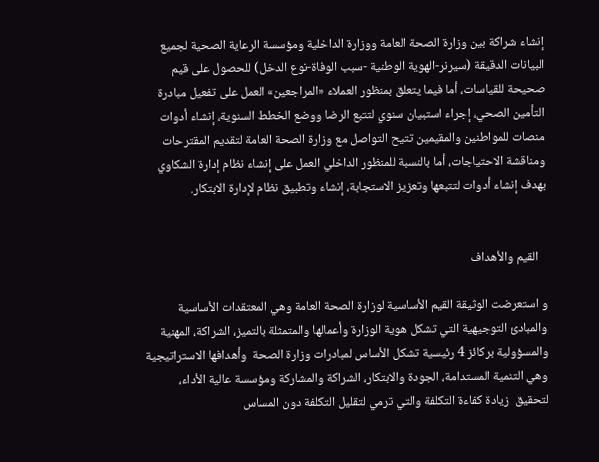إنشاء شراكة بين وزارة الصحة العامة ووزارة الداخلية ومؤسسة الرعاية الصحية لجميع البيانات الدقيقة (سيرنر-الهوية الوطنية -سبب الوفاة-نوع الدخل) للحصول على قيم صحيحة للقياسات، أما فيما يتعلق بمنظور العملاء «المراجعين» العمل على تفعيل مبادرة التأمين الصحي، إجراء استبيان سنوي لتتبع الرضا ووضع الخطط السنوية، إنشاء أدوات منصات للمواطنين والمقيمين تتيح التواصل مع وزارة الصحة العامة لتقديم المقترحات ومناقشة الاحتياجات، أما بالنسبة للمنظور الداخلي العمل على إنشاء نظام إدارة الشكاوي بهدف إنشاء أدوات لتتبعها وتعزيز الاستجابة، إنشاء وتطبيق نظام لإدارة الابتكار.


   القيم والأهداف

و استعرضت الوثيقة القيم الأساسية لوزارة الصحة العامة وهي المعتقدات الأساسية والمبادئ التوجيهية التي تشكل هوية الوزارة وأعمالها والمتمثلة بالتميز، الشراكة، المهنية والمسؤولية بركائز 4 رئيسية تشكل الأساس لمبادرات وزارة الصحة  وأهدافها الاستراتيجية وهي التنمية المستدامة، الجودة والابتكار، الشراكة والمشاركة ومؤسسة عالية الأداء، لتحقيق  زيادة كفاءة التكلفة والتي ترمي لتقليل التكلفة دون المساس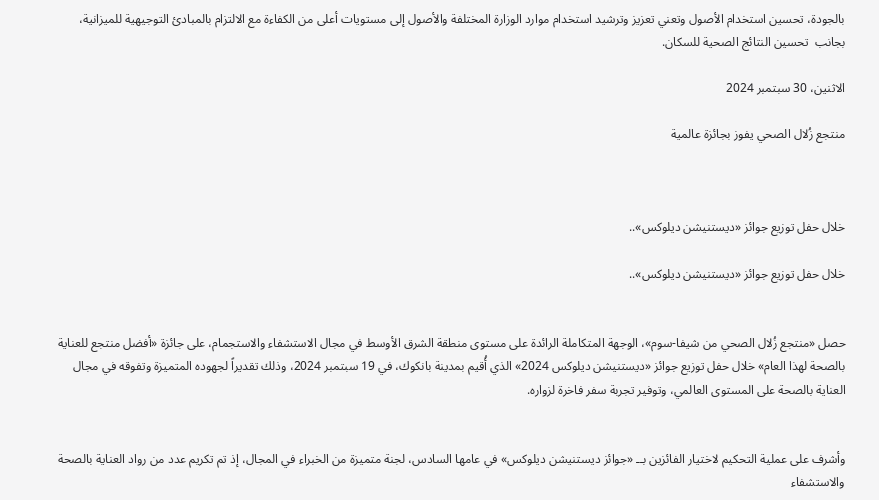بالجودة، تحسين استخدام الأصول وتعني تعزيز وترشيد استخدام موارد الوزارة المختلفة والأصول إلى مستويات أعلى من الكفاءة مع الالتزام بالمبادئ التوجيهية للميزانية، بجانب  تحسين النتائج الصحية للسكان.

الاثنين، 30 سبتمبر 2024

منتجع زُلال الصحي يفوز بجائزة عالمية



خلال حفل توزيع جوائز «ديستنيشن ديلوكس»..

خلال حفل توزيع جوائز «ديستنيشن ديلوكس»..


حصل «منتجع زُلال الصحي من شيفا-سوم»، الوجهة المتكاملة الرائدة على مستوى منطقة الشرق الأوسط في مجال الاستشفاء والاستجمام، على جائزة «أفضل منتجع للعناية بالصحة لهذا العام» خلال حفل توزيع جوائز «ديستنيشن ديلوكس 2024» الذي أُقيم بمدينة بانكوك، في 19 سبتمبر 2024، وذلك تقديراً لجهوده المتميزة وتفوقه في مجال العناية بالصحة على المستوى العالمي، وتوفير تجربة سفر فاخرة لزواره.


وأشرف على عملية التحكيم لاختيار الفائزين بــ «جوائز ديستنيشن ديلوكس» في عامها السادس، لجنة متميزة من الخبراء في المجال، إذ تم تكريم عدد من رواد العناية بالصحة والاستشفاء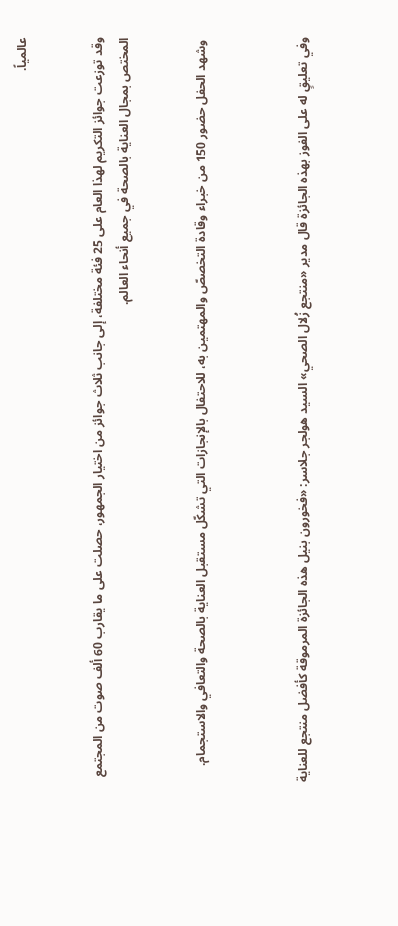عالمياً.


وقد توزعت جوائز التكريم لهذا العام على 25 فئة مختلفة، إلى جانب ثلاث جوائز من اختيار الجمهور، حصلت على ما يقارب 60 ألف صوت من المجتمع المختص بمجال العناية بالصحة في جميع أنحاء العالم.


 وشهد الحفل حضور 150 من خبراء وقادة التخصصّ والمهتمين به، للاحتفال بالإنجازات التي تشكّل مستقبل العناية بالصحة والتعافي والاستجمام.



وفي تعليقٍ له على الفوز بهذه الجائزة قال مدير «منتجع زُلال الصحي» السيد هولجر جلاسر: «فخورون بنيل هذه الجائزة المرموقة كأفضل منتجع للعناية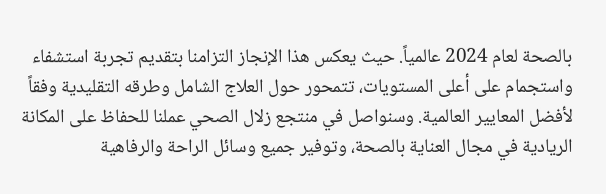بالصحة لعام 2024 عالمياً. حيث يعكس هذا الإنجاز التزامنا بتقديم تجربة استشفاء واستجمام على أعلى المستويات، تتمحور حول العلاج الشامل وطرقه التقليدية وفقاً لأفضل المعايير العالمية. وسنواصل في منتجع زلال الصحي عملنا للحفاظ على المكانة الريادية في مجال العناية بالصحة، وتوفير جميع وسائل الراحة والرفاهية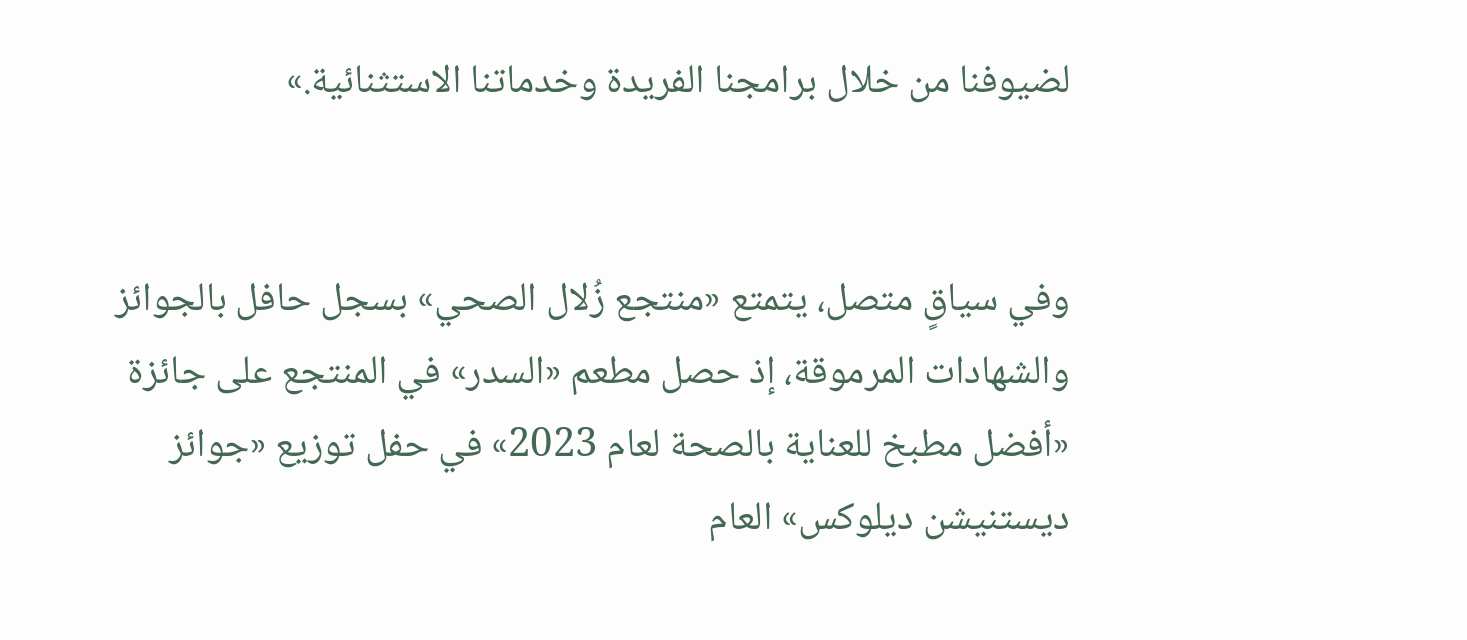لضيوفنا من خلال برامجنا الفريدة وخدماتنا الاستثنائية.»


وفي سياقٍ متصل، يتمتع «منتجع زُلال الصحي» بسجل حافل بالجوائز والشهادات المرموقة، إذ حصل مطعم «السدر» في المنتجع على جائزة «أفضل مطبخ للعناية بالصحة لعام 2023» في حفل توزيع «جوائز ديستنيشن ديلوكس» العام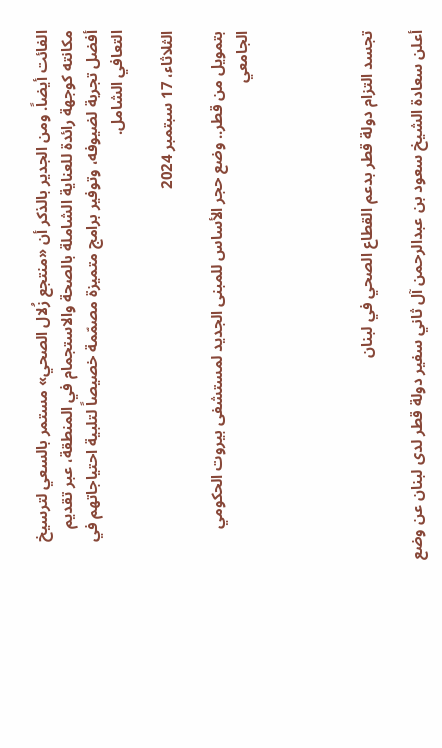الفائت أيضاً. ومن الجدير بالذكر أن «منتجع زُلال الصحي» مستمر بالسعي لترسيخ مكانته كوجهة رائدة للعناية الشاملة بالصحة والاستجمام في المنطقة، عبر تقديم أفضل تجربة لضيوفه، وتوفير برامج متميزة مصمّمة خصيصاً لتلبية احتياجاتهم في التعافي الشامل.

الثلاثاء، 17 سبتمبر 2024

بتمويل من قطر.. وضع حجر الأساس للمبنى الجديد لمستشفى بيروت الحكومي الجامعي




تجسد التزام دولة قطر بدعم القطاع الصحي في لبنان

أعلن سعادة الشيخ سعود بن عبدالرحمن آل ثاني سفير دولة قطر لدى لبنان عن وضع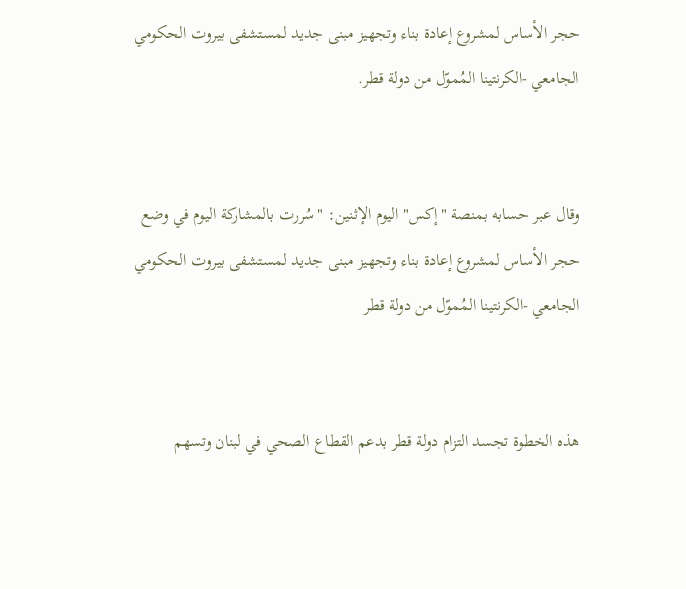حجر الأساس لمشروع إعادة بناء وتجهيز مبنى جديد لمستشفى بيروت الحكومي الجامعي -الكرنتينا المُموّل من دولة قطر.


وقال عبر حسابه بمنصة "إكس" اليوم الإثنين: "سُررت بالمشاركة اليوم في وضع حجر الأساس لمشروع إعادة بناء وتجهيز مبنى جديد لمستشفى بيروت الحكومي الجامعي -الكرنتينا المُموّل من دولة قطر


هذه الخطوة تجسد التزام دولة قطر بدعم القطاع الصحي في لبنان وتسهم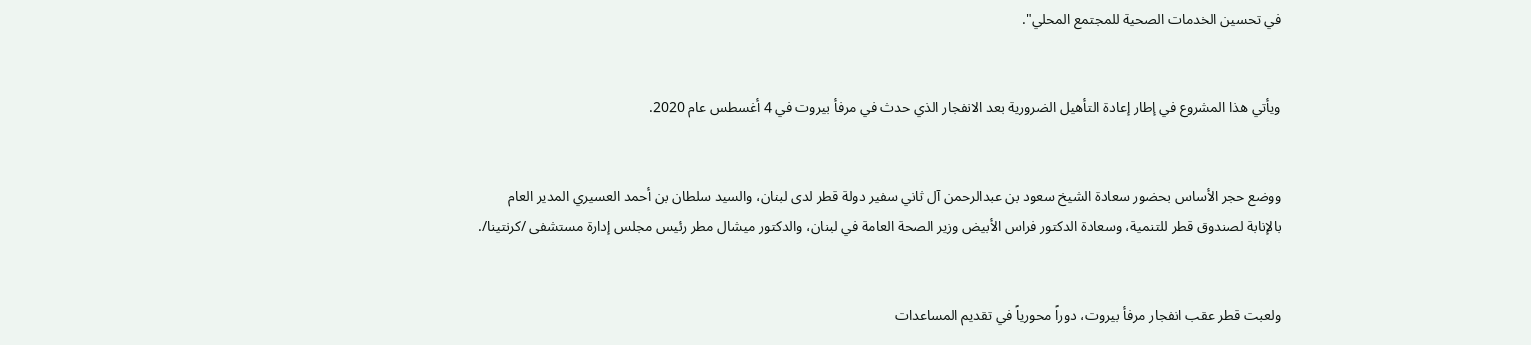في تحسين الخدمات الصحية للمجتمع المحلي".


ويأتي هذا المشروع في إطار إعادة التأهيل الضرورية بعد الانفجار الذي حدث في مرفأ بيروت في 4 أغسطس عام 2020.


ووضع حجر الأساس بحضور سعادة الشيخ سعود بن عبدالرحمن آل ثاني سفير دولة قطر لدى لبنان، والسيد سلطان بن أحمد العسيري المدير العام بالإنابة لصندوق قطر للتنمية، وسعادة الدكتور فراس الأبيض وزير الصحة العامة في لبنان، والدكتور ميشال مطر رئيس مجلس إدارة مستشفى /كرنتينا/.


ولعبت قطر عقب انفجار مرفأ بيروت، دوراً محورياً في تقديم المساعدات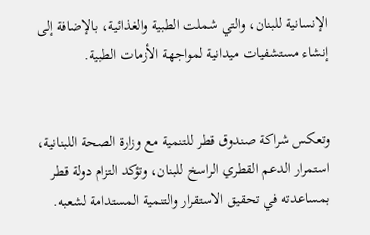الإنسانية للبنان، والتي شملت الطبية والغذائية، بالإضافة إلى إنشاء مستشفيات ميدانية لمواجهة الأزمات الطبية.


وتعكس شراكة صندوق قطر للتنمية مع وزارة الصحة اللبنانية، استمرار الدعم القطري الراسخ للبنان، وتؤكد التزام دولة قطر بمساعدته في تحقيق الاستقرار والتنمية المستدامة لشعبه.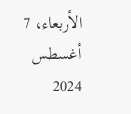الأربعاء، 7 أغسطس 2024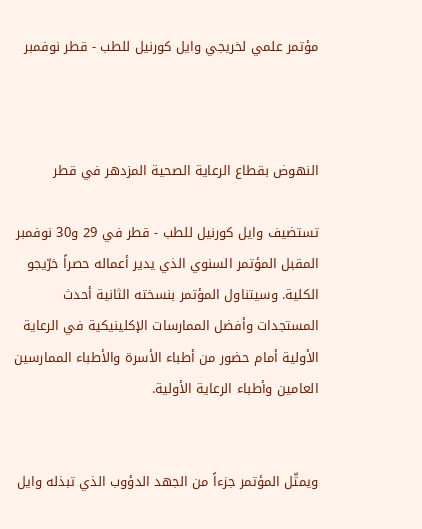مؤتمر علمي لخريجي وايل كورنيل للطب - قطر نوفمبر



النهوض بقطاع الرعاية الصحية المزدهر في قطر

تستضيف وايل كورنيل للطب - قطر في 29 و30 نوفمبر المقبل المؤتمر السنوي الذي يدير أعماله حصراً خرّيجو الكلية. وسيتناول المؤتمر بنسخته الثانية أحدث المستجدات وأفضل الممارسات الإكلينيكية في الرعاية الأولية أمام حضور من أطباء الأسرة والأطباء الممارسين العامين وأطباء الرعاية الأولية.


ويمثّل المؤتمر جزءاً من الجهد الدؤوب الذي تبذله وايل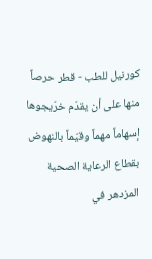كورنيل للطب - قطر حرصاً منها على أن يقدّم خرّيجوها إسهاماً مهماً وقيّماً بالنهوض بقطاع الرعاية الصحية المزدهر في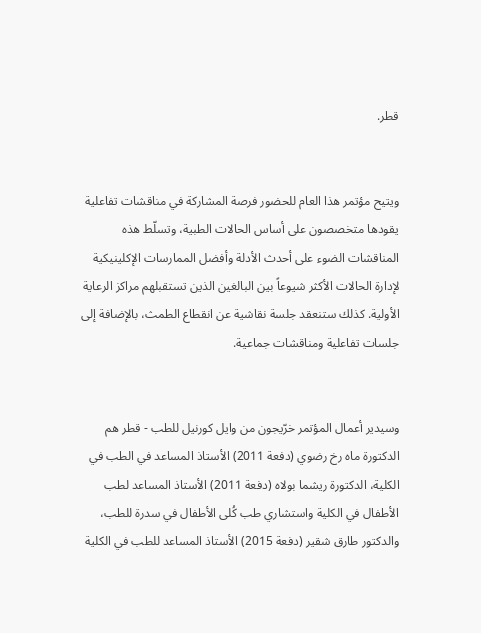قطر.


ويتيح مؤتمر هذا العام للحضور فرصة المشاركة في مناقشات تفاعلية يقودها متخصصون على أساس الحالات الطبية، وتسلّط هذه المناقشات الضوء على أحدث الأدلة وأفضل الممارسات الإكلينيكية لإدارة الحالات الأكثر شيوعاً بين البالغين الذين تستقبلهم مراكز الرعاية الأولية. كذلك ستنعقد جلسة نقاشية عن انقطاع الطمث، بالإضافة إلى جلسات تفاعلية ومناقشات جماعية.


وسيدير أعمال المؤتمر خرّيجون من وايل كورنيل للطب - قطر هم الدكتورة ماه رخ رضوي (دفعة 2011) الأستاذ المساعد في الطب في الكلية، الدكتورة ريشما بولاه (دفعة 2011) الأستاذ المساعد لطب الأطفال في الكلية واستشاري طب كُلى الأطفال في سدرة للطب، والدكتور طارق شقير (دفعة 2015) الأستاذ المساعد للطب في الكلية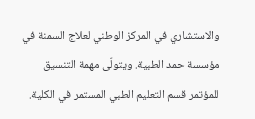والاستشاري في المركز الوطني لعلاج السمنة في مؤسسة حمد الطبية. ويتولّى مهمة التنسيق للمؤتمر قسم التعليم الطبي المستمر في الكلية.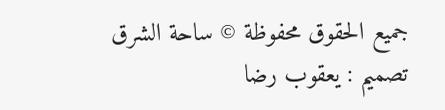جميع الحقوق محفوظة © ساحة الشرق
تصميم : يعقوب رضا